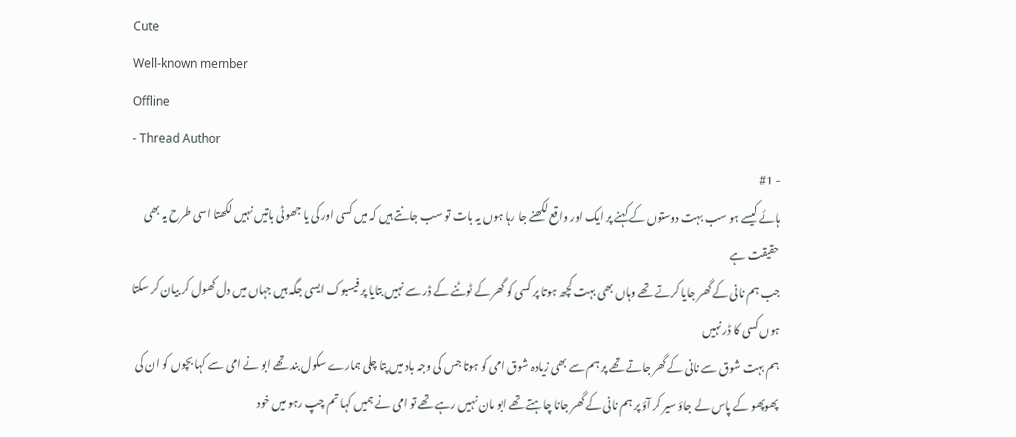Cute
Well-known member
Offline
- Thread Author
- #1
ہائے کیسے ہو سب بہت دوستوں کے کہنے پر ایک اور واقع لکھنے جا رہا ہوں یہ بات تو سب جانتے ہیں کہ میں کسی اور کی یا جھوٹی باتیں نہیں لکھتا اسی طرح یہ بھی حقیقت ہے
جب ہم نانی کے گھر جایا کرتے تھے وہاں بھی بہت کچھ ہوتا پر کسی کو گھر کے ٹوٹنے کے ڈر سے نہیں بتایا پر فیسبوک ایسی جگہ ہیں جہاں میں دل کھول کر بیان کر سکتا ہوں کسی کا ڈر نہیں
ہم بہت شوق سے نانی کے گھر جاتے تھے پر ہم سے بھی زیادہ شوق امی کو ہوتا جس کی وجہ باد میں پتا چلی ہمارے سکول بند تھے ابو نے امی سے کہا بچوں کو ان کی پھوپھو کے پاس لے جاؤ سیر کر آؤ پر ہم نانی کے گھر جانا چاہتے تھے ابو مان نہیں رہے تھے تو امی نے ہمیں کہا تم چپ رہو میں خود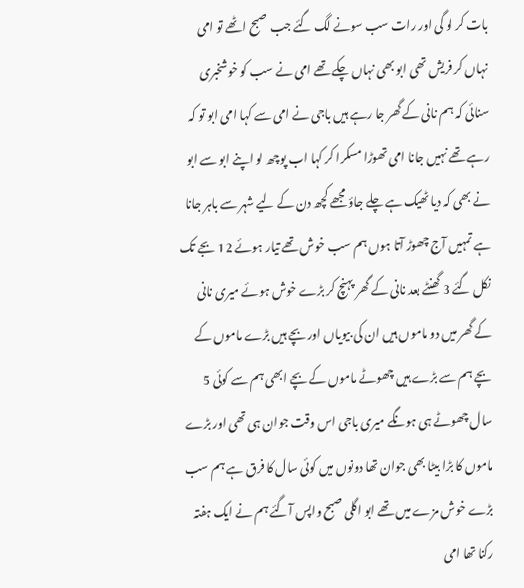بات کر لو گی اور رات سب سونے لگ گئے جب صبح اٹھے تو امی نہاں کر فریش تھی ابو بھی نہاں چکے تھے امی نے سب کو خوشخبری سنائی کہ ہم نانی کے گھر جا رہے ہیں باجی نے امی سے کہا امی ابو تو کہ رہے تھے نہیں جانا امی تھوڑا مسکرا کر کہا اب پوچھ لو اپنے ابو سے ابو نے بھی کہ دیا ٹھیک ہے چلے جاؤ مجھے کچھ دن کے لیے شہر سے باہر جانا ہے تمہیں آج چھوڑ آتا ہوں ہم سب خوش تھے تیار ہوئے 12 بجے تک نکل گئے 3 گھنٹے بعد نانی کے گھر پہنچ کر بڑے خوش ہوئے میری نانی کے گھر میں دو ماموں ہیں ان کی بیویاں اور بچے ہیں بڑے ماموں کے بچے ہم سے بڑے ہیں چھوٹے ماموں کے بچے ابھی ہم سے کوئی 5 سال چھوٹے ہی ہونگے میری باجی اس وقت جوان ہی تھی اور بڑے ماموں کا بڑا بیٹا بھی جوان تھا دونوں میں کوئی سال کا فرق ہے ہم سب بڑے خوش مزے میں تھے ابو اگلی صبح واپس آگئے ہم نے ایک ہفتہ رکنا تھا امی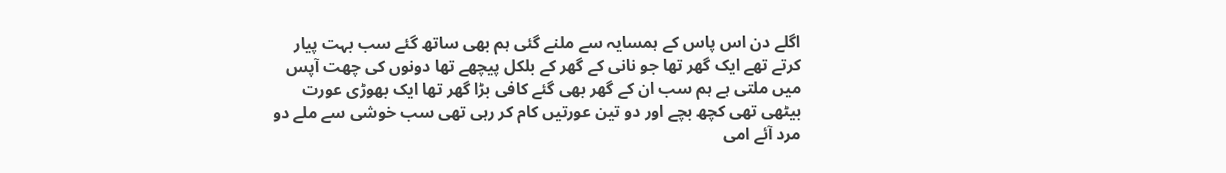اگلے دن اس پاس کے ہمسایہ سے ملنے گئی ہم بھی ساتھ گئے سب بہت پیار کرتے تھے ایک گھر تھا جو نانی کے گھر کے بلکل پیچھے تھا دونوں کی چھت آپس میں ملتی ہے ہم سب ان کے گھر بھی گئے کافی بڑا گھر تھا ایک بھوڑی عورت بیٹھی تھی کچھ بچے اور دو تین عورتیں کام کر رہی تھی سب خوشی سے ملے دو مرد آئے امی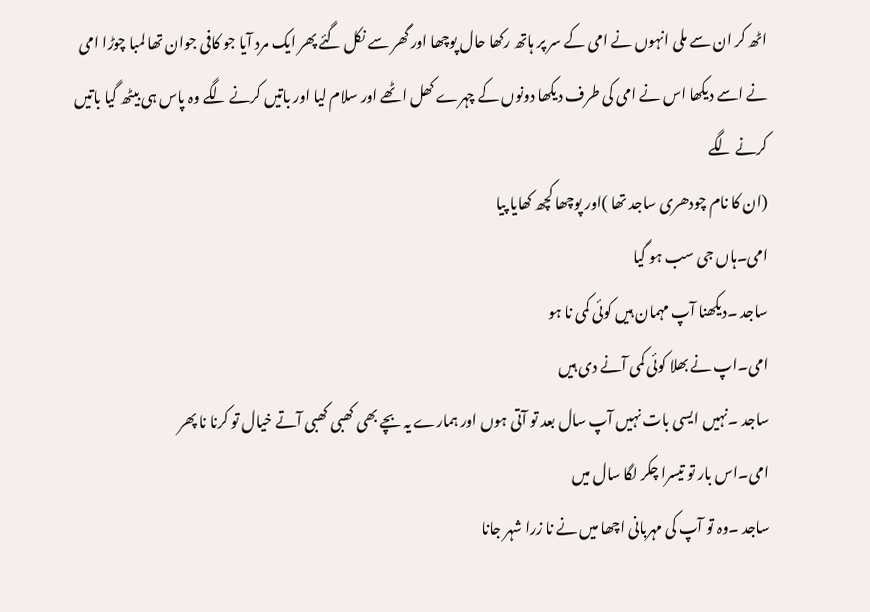اٹھ کر ان سے ملی انہوں نے امی کے سر پر ہاتھ رکھا حال پوچھا اور گھر سے نکل گئے پھر ایک مرد آیا جو کافی جوان تھا لمبا چوڑا امی نے اسے دیکھا اس نے امی کی طرف دیکھا دونوں کے چہرے کھل اٹھے اور سلام لیا اور باتیں کرنے لگے وہ پاس ہی بیٹھ گیا باتیں کرنے لگے
(ان کا نام چودھری ساجد تھا )اور پوچھا کچھ کھایا پیا
امی۔ہاں جی سب ہو گیا
ساجد ۔دیکھنا آپ مہمان ہیں کوئی کمی نا ہو
امی۔اپ نے بھلا کوئی کمی آنے دی ہیں
ساجد ۔نہیں ایسی بات نہیں آپ سال بعد تو آتی ہوں اور ہمارے یہ بچے بھی کھبی کھبی آتے خیال تو کرنا نا پھر
امی۔اس بار تو تیسرا چکر لگا سال میں
ساجد ۔وہ تو آپ کی مہربانی اچھا میں نے نا زرا شہر جانا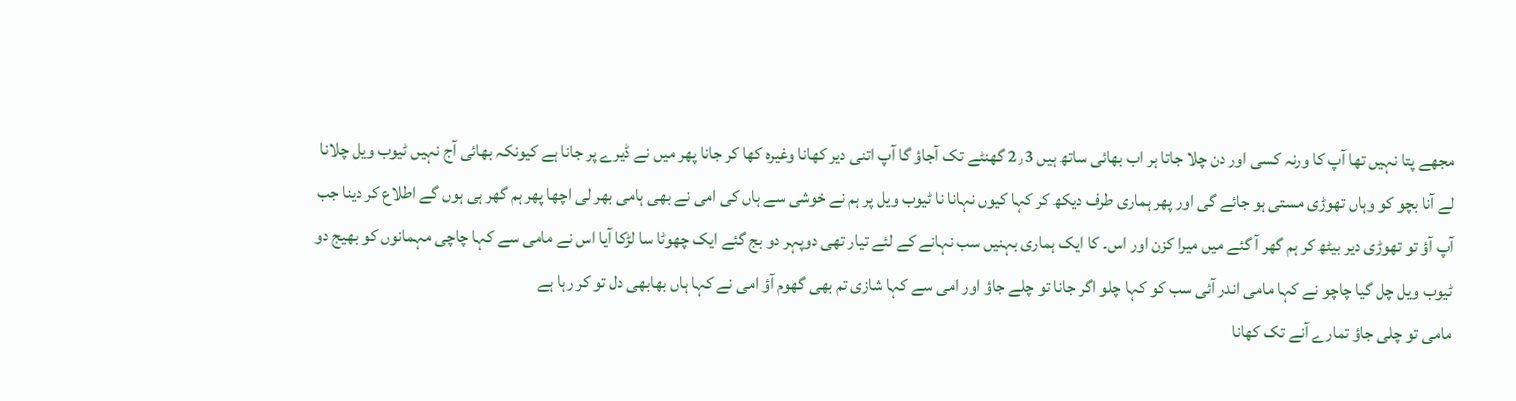مجھے پتا نہیں تھا آپ کا ورنہ کسی اور دن چلا جاتا ہر اب بھائی ساتھ ہیں 2٫3 گھنٹے تک آجاؤ گا آپ اتنی دیر کھانا وغیرہ کھا کر جانا پھر میں نے ڈیرے پر جانا ہے کیونکہ بھائی آج نہیں ٹیوب ویل چلانا لے آنا بچو کو وہاں تھوڑی مستی ہو جائے گی اور پھر ہماری طرف دیکھ کر کہا کیوں نہانا نا ٹیوب ویل پر ہم نے خوشی سے ہاں کی امی نے بھی ہامی بھر لی اچھا پھر ہم گھر ہی ہوں گے اطلاع کر دینا جب آپ آؤ تو تھوڑی دیر بیٹھ کر ہم گھر آ گئے میں میرا کزن اور اس۔ کا ایک ہماری بہنیں سب نہانے کے لئے تیار تھی دوپہر دو بج گئے ایک چھوٹا سا لڑکا آیا اس نے مامی سے کہا چاچی مہمانوں کو بھیج دو ٹیوب ویل چل گیا چاچو نے کہا مامی اندر آئی سب کو کہا چلو اگر جانا تو چلے جاؤ اور امی سے کہا شازی تم بھی گھوم آؤ امی نے کہا ہاں بھابھی دل تو کر رہا ہے
مامی تو چلی جاؤ تمارے آنے تک کھانا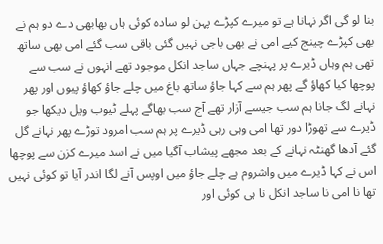بنا لو گی اگر نہانا ہے تو میرے کپڑے پہن لو سادہ کوئی ہاں بھابھی دے دو ہم نے بھی کپڑے چینج کیے امی نے بھی باجی نہیں گئی باقی سب گئے امی بھی ساتھ تھی ہم وہاں ڈیرے پر پہنچے جہاں ساجد انکل موجود تھے انہوں نے سب سے پوچھا کیا کھاؤ گے پھر ہم سے کہا جاؤ ساتھ باغ میں چلے جاؤ کھاؤ پیوں اور پھر نہانے لگ جانا ہم سب جیسے آزار تھے آج سب بھاگے پہلے ٹیوب ویل دیکھا جو ڈیرے سے تھوڑا دور تھا امی وہی رہی ڈیرے پر ہم سب امرود توڑے پھر نہانے گل گئے آدھا گھنٹہ نہانے کے بعد مجھے پیشاب آگیا میں نے اسد میرے کزن سے پوچھا اس نے کہا ڈیرے میں واشروم ہے چلے جاؤ میں اوپس آنے لگا اندر آیا تو کوئی نہیں تھا نا امی نا ساجد انکل نا ہی کوئی اور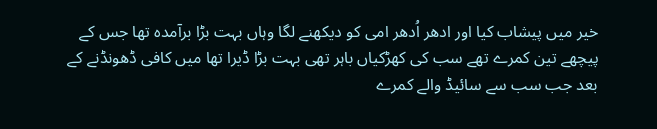خیر میں پیشاب کیا اور ادھر اُدھر امی کو دیکھنے لگا وہاں بہت بڑا برآمدہ تھا جس کے پیچھے تین کمرے تھے سب کی کھڑکیاں باہر تھی بہت بڑا ڈیرا تھا میں کافی ڈھونڈنے کے بعد جب سب سے سائیڈ والے کمرے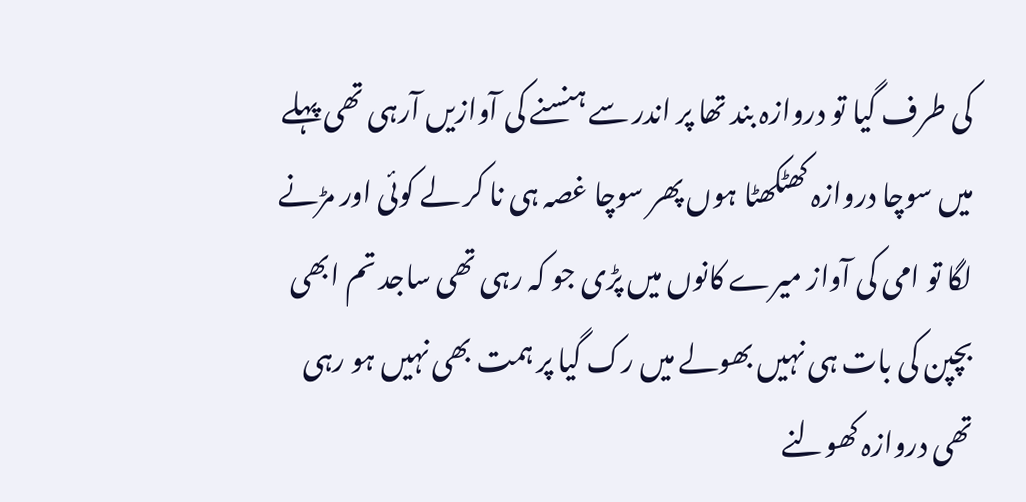کی طرف گیا تو دروازہ بند تھا پر اندر سے ہنسنے کی آوازیں آرہی تھی پہلے میں سوچا دروازہ کھٹکھٹا ہوں پھر سوچا غصہ ہی نا کر لے کوئی اور مڑنے لگا تو امی کی آواز میرے کانوں میں پڑی جو کہ رہی تھی ساجد تم ابھی بچپن کی بات ہی نہیں بھولے میں رک گیا پر ہمت بھی نہیں ہو رہی تھی دروازہ کھولنے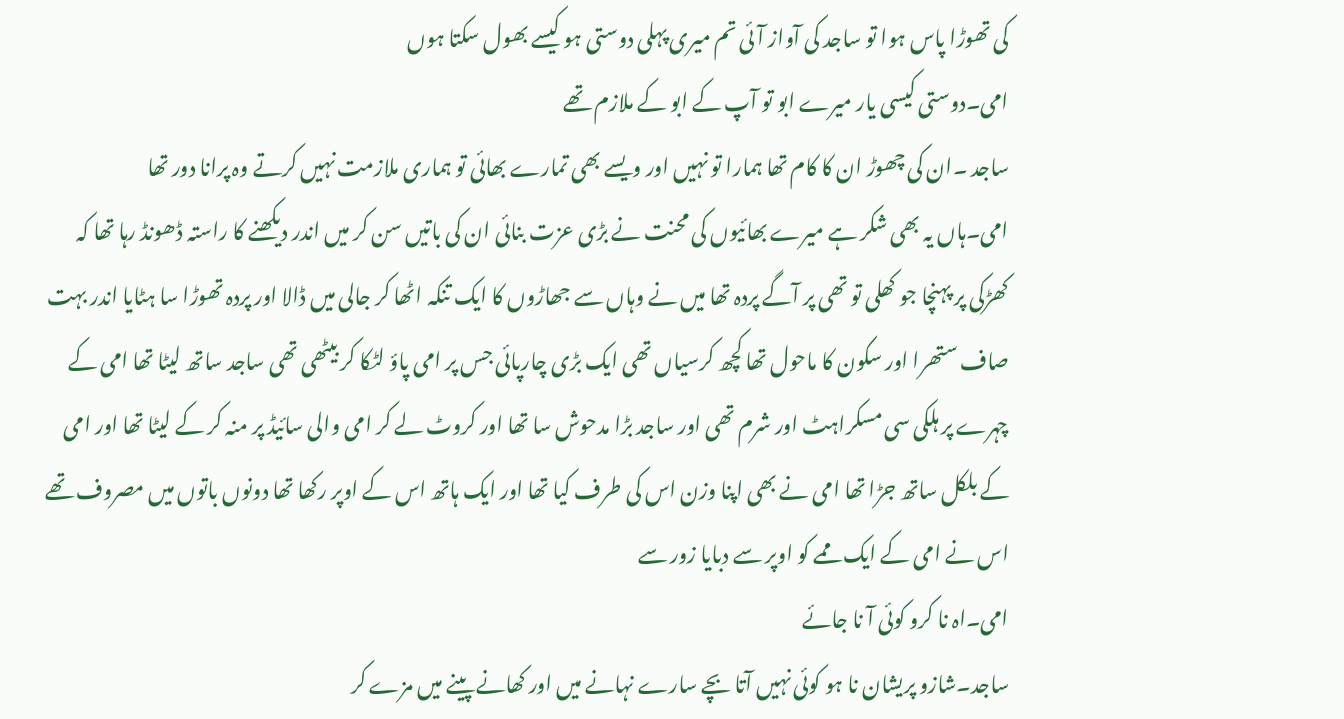کی تھوڑا پاس ہوا تو ساجد کی آواز آئی تم میری پہلی دوستی ہو کیسے بھول سکتا ہوں
امی۔دوستی کیسی یار میرے ابو تو آپ کے ابو کے ملازم تھے
ساجد ۔ان کی چھوڑ ان کا کام تھا ہمارا تو نہیں اور ویسے بھی تمارے بھائی تو ہماری ملازمت نہیں کرتے وہ پرانا دور تھا
امی۔ہاں یہ بھی شکر ہے میرے بھائیوں کی محنت نے بڑی عزت بنائی ان کی باتیں سن کر میں اندر دیکھنے کا راستہ ڈھونڈ رہا تھا کہ کھڑکی پر پہنچا جو کھلی تو تھی پر آگے پردہ تھا میں نے وہاں سے جھاڑوں کا ایک تنکہ اٹھا کر جالی میں ڈالا اور پردہ تھوڑا سا ہٹایا اندر بہت صاف ستھرا اور سکون کا ماحول تھا کچھ کرسیاں تھی ایک بڑی چارپائی جس پر امی پاؤ لٹکا کر بیٹھی تھی ساجد ساتھ لیٹا تھا امی کے چہرے پر ہلکی سی مسکراہٹ اور شرم تھی اور ساجد بڑا مدحوش سا تھا اور کروٹ لے کر امی والی سائیڈ پر منہ کر کے لیٹا تھا اور امی کے بلکل ساتھ جڑا تھا امی نے بھی اپنا وزن اس کی طرف کیا تھا اور ایک ہاتھ اس کے اوپر رکھا تھا دونوں باتوں میں مصروف تھے اس نے امی کے ایک ممے کو اوپر سے دبایا زور سے
امی۔اہ نا کرو کوئی آ نا جائے
ساجد۔شازو پریشان نا ہو کوئی نہیں آتا بچے سارے نہانے میں اور کھانے پینے میں مزے کر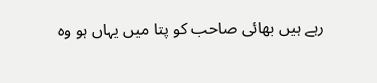رہے ہیں بھائی صاحب کو پتا میں یہاں ہو وہ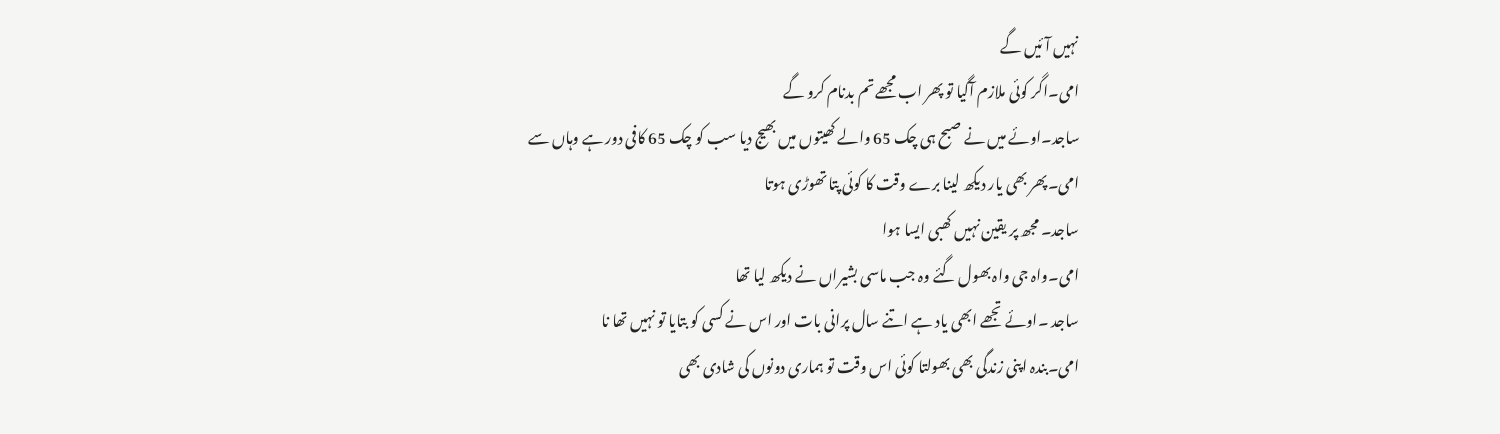نہیں آئیں گے
امی۔اگر کوئی ملازم آگیا تو پھر اب مجھے تم بدنام کرو گے
ساجد۔اوئے میں نے صبح ہی چک 65 والے کھیتوں میں بھیج دیا سب کو چک 65 کافی دور ہے وہاں سے
امی۔پھر بھی یار دیکھ لینا برے وقت کا کوئی پتا تھوڑی ہوتا
ساجد۔ مجھ پر یقین نہیں کھبی ایسا ہوا
امی۔واہ جی واہ بھول گئے وہ جب ماسی بشیراں نے دیکھ لیا تھا
ساجد ۔اوئے تجھے ابھی یاد ہے اتنے سال پرانی بات اور اس نے کسی کو بتایا تو نہیں تھا نا
امی۔بندہ اپنی زندگی بھی بھولتا کوئی اس وقت تو ہماری دونوں کی شادی بھی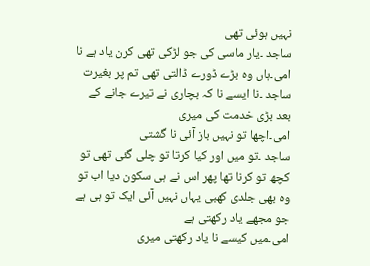نہیں ہوئی تھی
ساجد ۔یار ماسی کی جو لڑکی تھی کرن یاد ہے نا
امی۔ہاں وہ بڑے ڈورے ڈالتی تھی تم پر بغیرت
ساجد ۔نا ایسے نا کہ بچاری نے تیرے جانے کے بعد بڑی خدمت کی میری
امی۔اچھا تو نہیں باز آئی نا گشتی
ساجد ۔تو میں اور کیا کرتا تو چلی گئی تھی تو کچھ تو کرنا تھا پھر اس نے ہی سکون دیا اب تو وہ بھی جلدی کھبی یہاں نہیں آئی ایک تو ہی ہے جو مجھے یاد رکھتی ہے
امی۔میں کیسے نا یاد رکھتی میری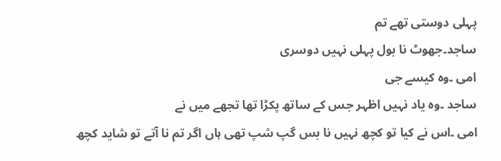پہلی دوستی تھے تم
ساجد۔جھوٹ نا بول پہلی نہیں دوسری
امی ۔وہ کیسے جی
ساجد ۔وہ یاد نہیں اظہر جس کے ساتھ پکڑا تھا تجھے میں نے
امی ۔اس نے کیا تو کچھ نہیں نا بس گپ شپ تھی ہاں اگر تم نا آتے تو شاید کچھ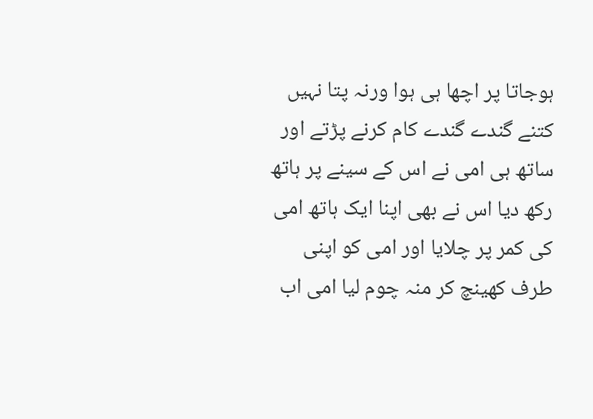ہوجاتا پر اچھا ہی ہوا ورنہ پتا نہیں کتنے گندے گندے کام کرنے پڑتے اور ساتھ ہی امی نے اس کے سینے پر ہاتھ رکھ دیا اس نے بھی اپنا ایک ہاتھ امی کی کمر پر چلایا اور امی کو اپنی طرف کھینچ کر منہ چوم لیا امی اب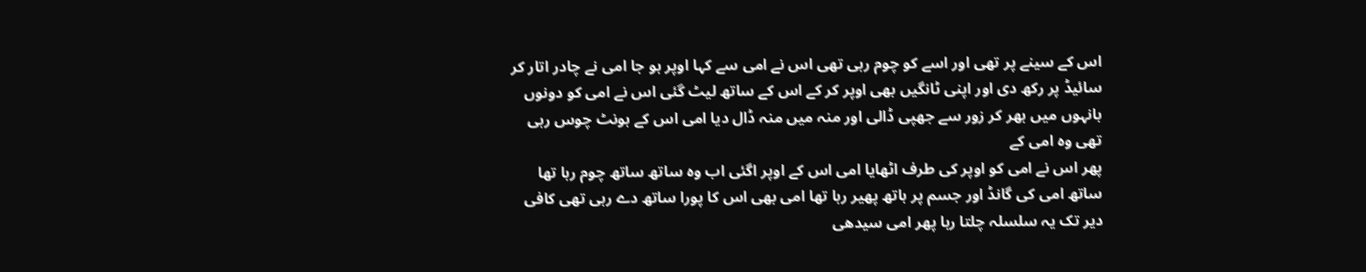اس کے سینے پر تھی اور اسے کو چوم رہی تھی اس نے امی سے کہا اوپر ہو جا امی نے چادر اتار کر سائیڈ پر رکھ دی اور اپنی ٹانگیں بھی اوپر کر کے اس کے ساتھ لیٹ گئی اس نے امی کو دونوں بانہوں میں بھر کر زور سے جھپی ڈالی اور منہ میں منہ ڈال دیا امی اس کے ہونٹ چوس رہی تھی وہ امی کے
پھر اس نے امی کو اوپر کی طرف اٹھایا امی اس کے اوپر اگئی اب وہ ساتھ ساتھ چوم رہا تھا ساتھ امی کی گانڈ اور جسم پر ہاتھ پھیر رہا تھا امی بھی اس کا پورا ساتھ دے رہی تھی کافی دیر تک یہ سلسلہ چلتا رہا پھر امی سیدھی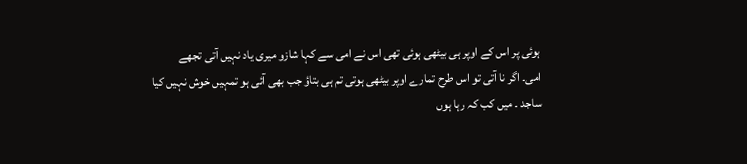ہوئی پر اس کے اوپر ہی بیٹھی ہوئی تھی اس نے امی سے کہا شازو میری یاد نہیں آتی تجھے
امی۔ اگر نا آتی تو اس طرح تمارے اوپر بیٹھی ہوتی تم ہی بتاؤ جب بھی آئی ہو تمہیں خوش نہیں کیا
ساجد ۔ میں کب کہ رہا ہوں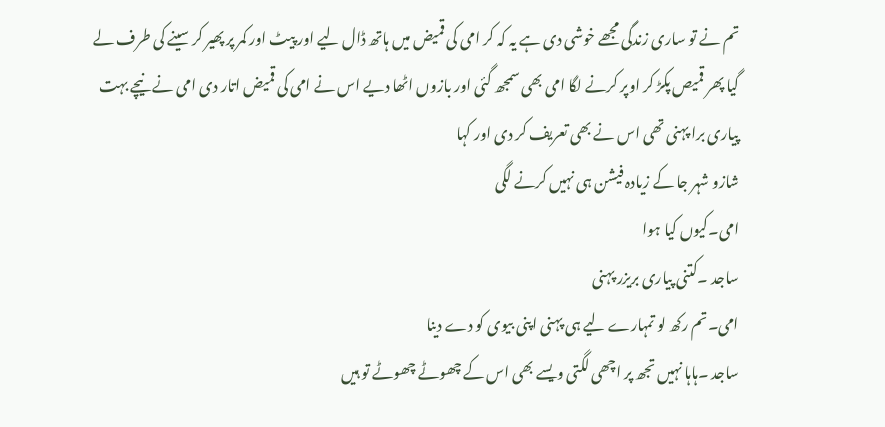تم نے تو ساری زندگی مجھے خوشی دی ہے یہ کہ کر امی کی قمیض میں ہاتھ ڈال لیے اور پیٹ اور کمر پر پھیر کر سینے کی طرف لے گیا پھر قمیص پکڑ کر اوپر کرنے لگا امی بھی سمجھ گئی اور بازوں اٹھا دیے اس نے امی کی قمیض اتار دی امی نے نیچے بہت پیاری برا پہنی تھی اس نے بھی تعریف کر دی اور کہا
شازو شہر جا کے زیادہ فیشن ہی نہیں کرنے لگی
امی۔کیوں کیا ہوا
ساجد ۔کتنی پیاری بریزر پہنی
امی۔تم رکھ لو تمہارے لیے ہی پہنی اپنی بیوی کو دے دینا
ساجد ۔ہاہا نہیں تجھ پر اچھی لگتی ویسے بھی اس کے چھوٹے چھوٹے تو ہیں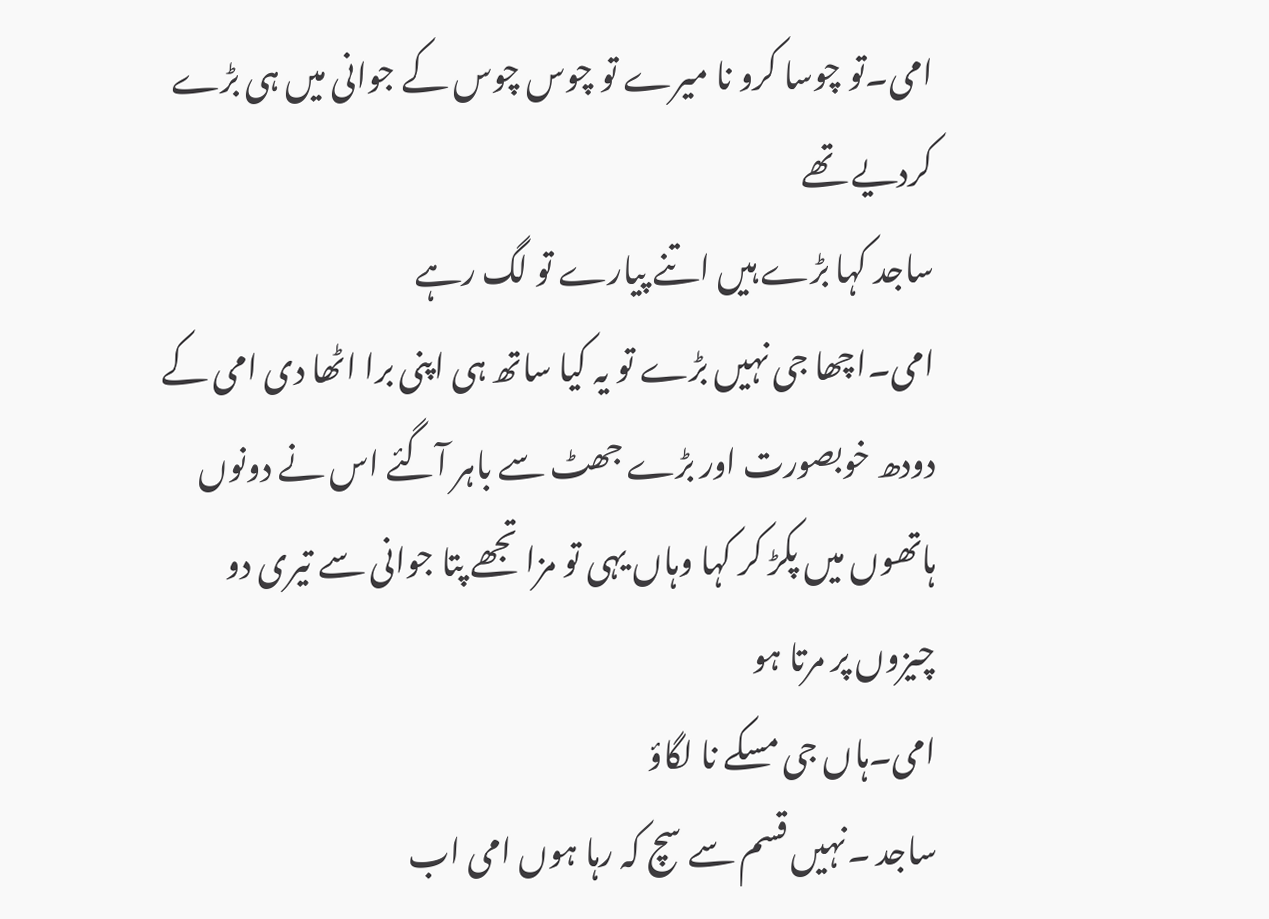امی۔تو چوسا کرو نا میرے تو چوس چوس کے جوانی میں ہی بڑے کردیے تھے
ساجد کہا بڑے ہیں اتنے پیارے تو لگ رہے
امی۔اچھا جی نہیں بڑے تو یہ کیا ساتھ ہی اپنی برا اٹھا دی امی کے دودھ خوبصورت اور بڑے جھٹ سے باہر آگئے اس نے دونوں ہاتھوں میں پکڑ کر کہا وہاں یہی تو مزا تجھے پتا جوانی سے تیری دو چیزوں پر مرتا ہو
امی۔ہاں جی مسکے نا لگاؤ
ساجد ۔نہیں قسم سے سچ کہ رہا ہوں امی اب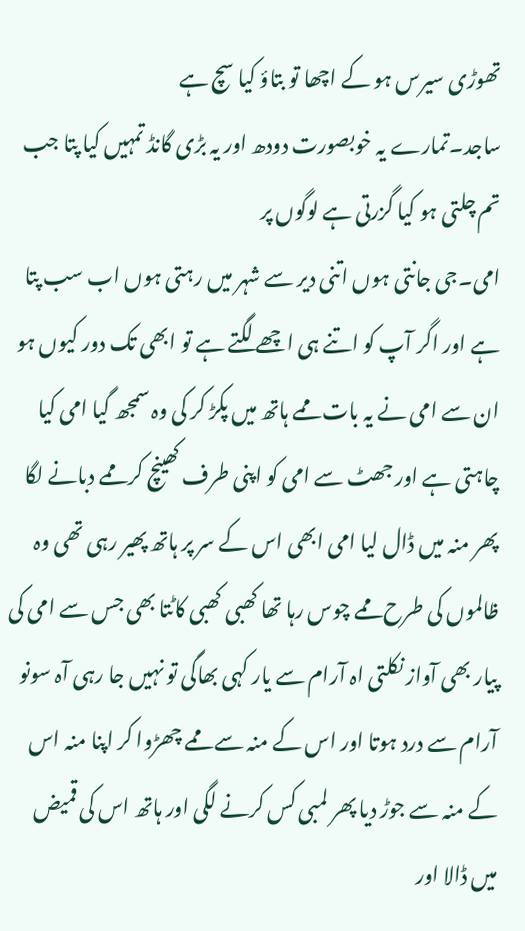تھوڑی سیرس ہو کے اچھا تو بتاؤ کیا سچ ہے
ساجد۔تمارے یہ خوبصورت دودھ اور یہ بڑی گانڈ تمہیں کیا پتا جب تم چلتی ہو کیا گزرتی ہے لوگوں پر
امی۔جی جانتی ہوں اتنی دیر سے شہر میں رہتی ہوں اب سب پتا ہے اور اگر آپ کو اتنے ہی اچھے لگتے ہے تو ابھی تک دور کیوں ہو ان سے امی نے یہ بات ممے ہاتھ میں پکڑ کر کی وہ سمجھ گیا امی کیا چاہتی ہے اور جھٹ سے امی کو اپنی طرف کھینچ کر ممے دبانے لگا پھر منہ میں ڈال لیا امی ابھی اس کے سر پر ہاتھ پھیر رہی تھی وہ ظالموں کی طرح ممے چوس رہا تھا کھبی کھبی کاٹتا بھی جس سے امی کی پیار بھی آواز نکلتی اہ آرام سے یار کہی بھاگی تو نہیں جا رہی آہ سونو آرام سے درد ہوتا اور اس کے منہ سے ممے چھڑوا کر اپنا منہ اس کے منہ سے جوڑ دیا پھر لمبی کس کرنے لگی اور ہاتھ اس کی قمیض میں ڈالا اور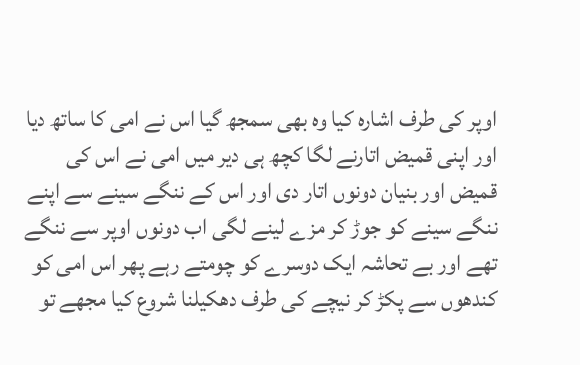اوپر کی طرف اشارہ کیا وہ بھی سمجھ گیا اس نے امی کا ساتھ دیا اور اپنی قمیض اتارنے لگا کچھ ہی دیر میں امی نے اس کی قمیض اور بنیان دونوں اتار دی اور اس کے ننگے سینے سے اپنے ننگے سینے کو جوڑ کر مزے لینے لگی اب دونوں اوپر سے ننگے تھے اور بے تحاشہ ایک دوسرے کو چومتے رہے پھر اس امی کو کندھوں سے پکڑ کر نیچے کی طرف دھکیلنا شروع کیا مجھے تو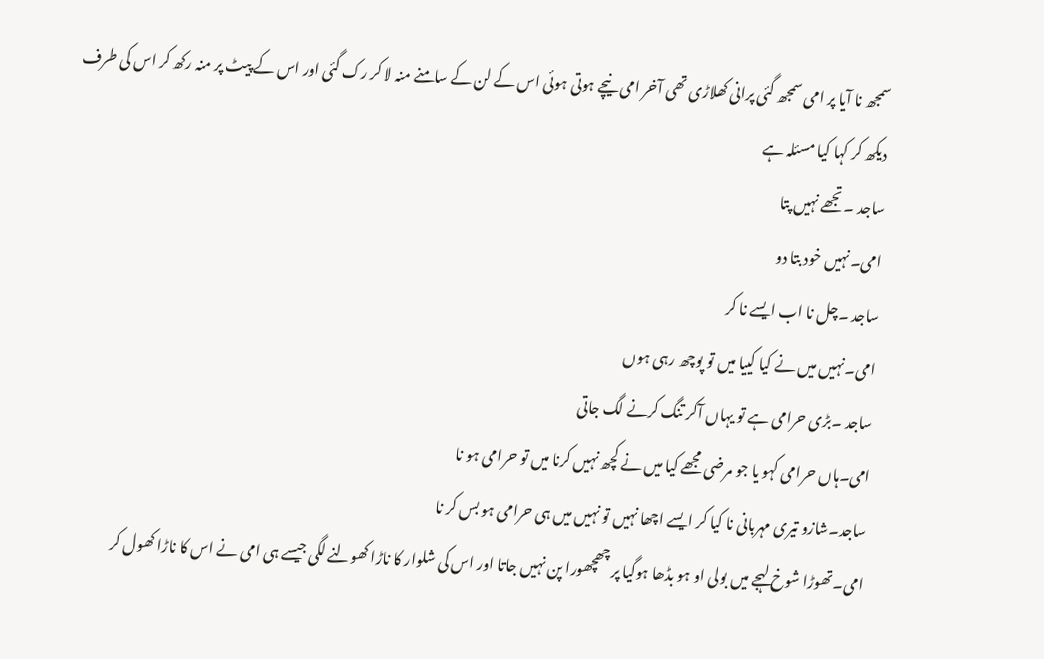سمجھ نا آیا پر امی سمجھ گئی پرانی کھلاڑی تھی آخر امی نیچے ہوتی ہوئی اس کے لن کے سامنے منہ لا کر رک گئی اور اس کے پیٹ پر منہ رکھ کر اس کی طرف دیکھ کر کہا کیا مسئلہ ہے
ساجد ۔تجھے نہیں پتا
امی۔نہیں خود بتا دو
ساجد ۔چل نا اب ایسے نا کر
امی۔نہیں میں نے کیا کییا میں تو پوچھ رہی ہوں
ساجد ۔بڑی حرامی ہے تو یہاں آکر تنگ کرنے لگ جاتی
امی۔ہاں حرامی کہو یا جو مرضی مجھے کیا میں نے کچھ نہیں کرنا میں تو حرامی ہو نا
ساجد۔شازو تیری مہربانی نا کیا کر ایسے اچھا نہیں تو نہیں میں ہی حرامی ہو بس کر نا
امی۔تھوڑا شوخ لہجے میں بولی او ہو بڈھا ہوگیا پر چھچھورا پن نہیں جاتا اور اس کی شلوار کا ناڑا کھولنے لگی جیسے ہی امی نے اس کا ناڑا کھول کر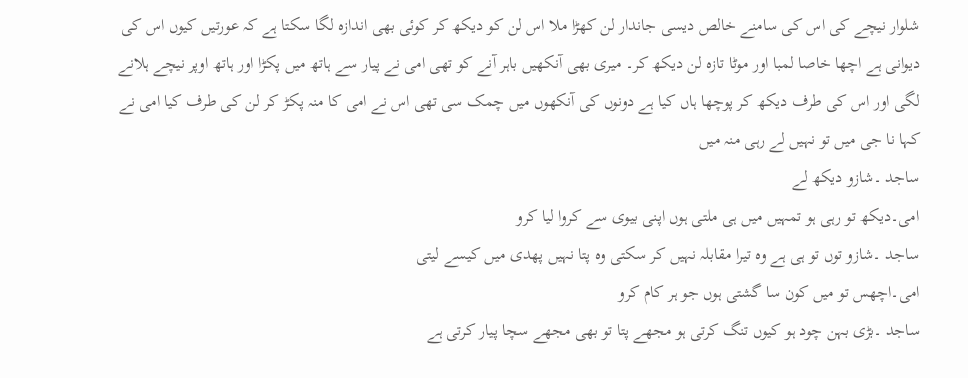شلوار نیچے کی اس کی سامنے خالص دیسی جاندار لن کھڑا ملا اس لن کو دیکھ کر کوئی بھی اندازہ لگا سکتا ہے کہ عورتیں کیوں اس کی دیوانی ہے اچھا خاصا لمبا اور موٹا تازہ لن دیکھ کر۔ میری بھی آنکھیں باہر آنے کو تھی امی نے پیار سے ہاتھ میں پکڑا اور ہاتھ اوپر نیچے ہلانے لگی اور اس کی طرف دیکھ کر پوچھا ہاں کیا ہے دونوں کی آنکھوں میں چمک سی تھی اس نے امی کا منہ پکڑ کر لن کی طرف کیا امی نے کہا نا جی میں تو نہیں لے رہی منہ میں
ساجد ۔شازو دیکھ لے
امی۔دیکھ تو رہی ہو تمہیں میں ہی ملتی ہوں اپنی بیوی سے کروا لیا کرو
ساجد ۔شازو توں تو ہی ہے وہ تیرا مقابلہ نہیں کر سکتی وہ پتا نہیں پھدی میں کیسے لیتی
امی۔اچھس تو میں کون سا گشتی ہوں جو ہر کام کرو
ساجد ۔بڑی بہن چود ہو کیوں تنگ کرتی ہو مجھے پتا تو بھی مجھے سچا پیار کرتی ہے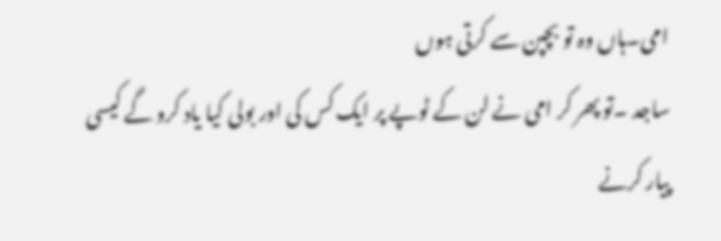امی۔ہاں وہ تو بچپن سے کرتی ہوں
ساجد ۔تو پھر کر امی نے لن کے ٹوپے پر ایک کس کی اور بولی کیا یاد کرو گے کیسی پیار کرنے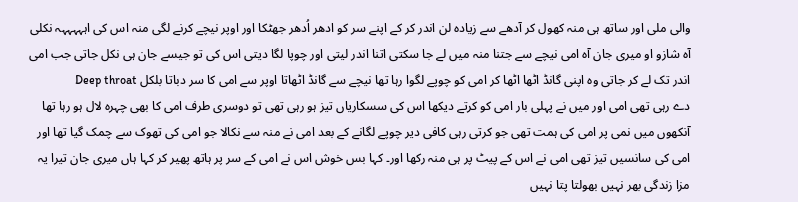والی ملی اور ساتھ ہی منہ کھول کر آدھے سے زیادہ لن اندر کر کے اپنے سر کو ادھر اُدھر جھٹکا اور اوپر نیچے کرنے لگی منہ اس کی اہہہہہہ نکلی آہ شازو او میری جان آہ امی نیچے سے جتنا منہ میں لے جا سکتی اتنا اندر لیتی اور چوپا لگا دیتی اس کی تو جیسے جان ہی نکل جاتی جب امی اندر تک لے کر جاتی وہ اپنی گانڈ اٹھا اٹھا کر امی کو چوپے لگوا رہا تھا نیچے سے گانڈ اٹھاتا اوپر سے امی کا سر دباتا بلکل Deep throat
دے رہی تھی امی اور میں نے پہلی بار امی کو کرتے دیکھا اس کی سسکاریاں تیز ہو رہی تھی تو دوسری طرف امی کا بھی چہرہ لال ہو رہا تھا آنکھوں میں نمی پر امی کی ہمت تھی جو کرتی رہی کافی دیر چوپے لگانے کے بعد امی نے منہ سے نکالا جو امی کی تھوک سے چمک گیا تھا اور امی کی سانسیں تیز تھی امی نے اس کے پیٹ پر ہی منہ رکھا اور۔ کہا بس خوش اس نے امی کے سر پر ہاتھ پھیر کر کہا ہاں میری جان تیرا یہ مزا زندگی بھر نہیں بھولتا پتا نہیں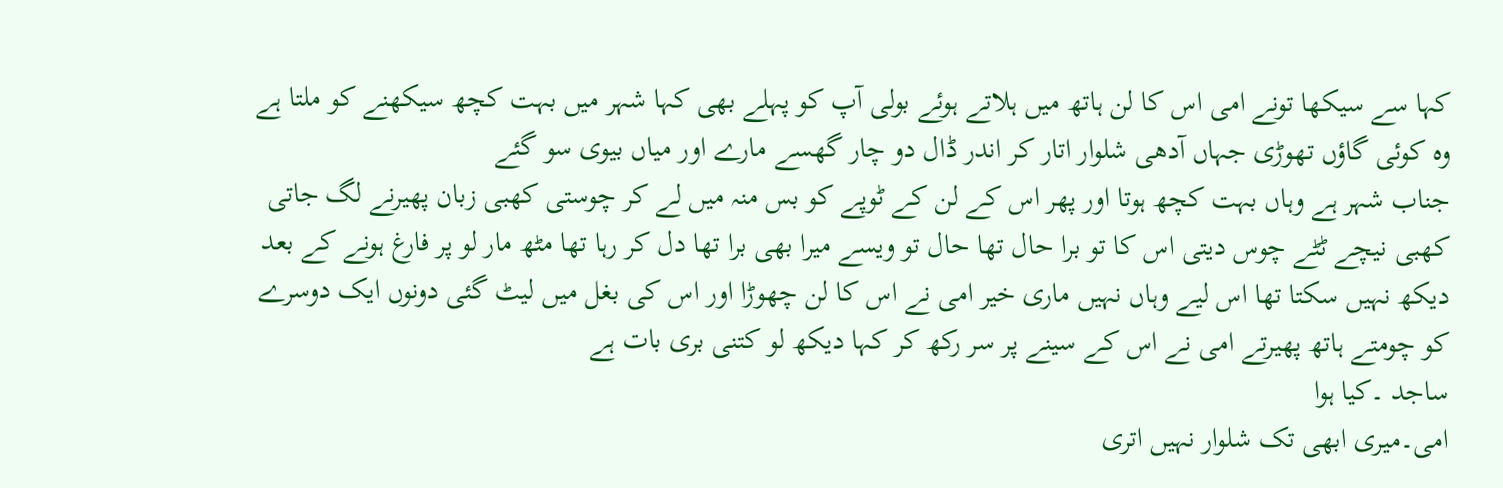کہا سے سیکھا تونے امی اس کا لن ہاتھ میں ہلاتے ہوئے بولی آپ کو پہلے بھی کہا شہر میں بہت کچھ سیکھنے کو ملتا ہے وہ کوئی گاؤں تھوڑی جہاں آدھی شلوار اتار کر اندر ڈال دو چار گھسے مارے اور میاں بیوی سو گئے
جناب شہر ہے وہاں بہت کچھ ہوتا اور پھر اس کے لن کے ٹوپے کو بس منہ میں لے کر چوستی کھبی زبان پھیرنے لگ جاتی کھبی نیچے ٹٹے چوس دیتی اس کا تو برا حال تھا حال تو ویسے میرا بھی برا تھا دل کر رہا تھا مٹھ مار لو پر فارغ ہونے کے بعد دیکھ نہیں سکتا تھا اس لیے وہاں نہیں ماری خیر امی نے اس کا لن چھوڑا اور اس کی بغل میں لیٹ گئی دونوں ایک دوسرے کو چومتے ہاتھ پھیرتے امی نے اس کے سینے پر سر رکھ کر کہا دیکھ لو کتنی بری بات ہے
ساجد ۔کیا ہوا
امی۔میری ابھی تک شلوار نہیں اتری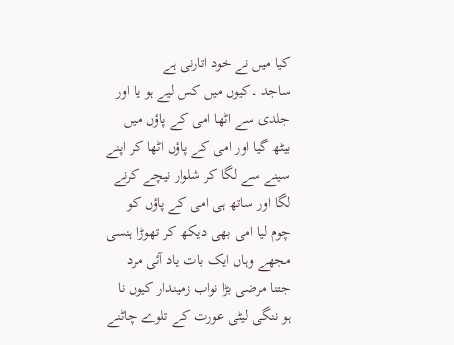کیا میں نے خود اتارنی ہے
ساجد ۔کیوں میں کس لیے ہو یا اور جلدی سے اٹھا امی کے پاؤں میں بیٹھ گیا اور امی کے پاؤں اٹھا کر اپنے سینے سے لگا کر شلوار نیچے کرنے لگا اور ساتھ ہی امی کے پاؤں کو چوم لیا امی بھی دیکھ کر تھوڑا ہنسی مجھے وہاں ایک بات یاد آئی مرد جتنا مرضی بڑا نواب زمیندار کیوں نا ہو ننگی لیٹی عورت کے تلوے چاٹنے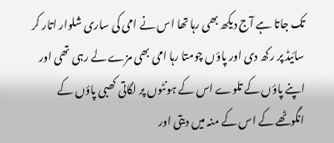تک جاتا ہے آج دیکھ بھی رہا تھا اس نے امی کی ساری شلوار اتار کر سائیڈ پر رکھ دی اور پاؤں چومتا رہا امی بھی مزے لے رہی تھی اور اپنے پاؤں کے تلوے اس کے ہونٹوں پر لگاتی کھبی پاؤں کے انگوٹھے کے اس کے منہ میں دیتی اور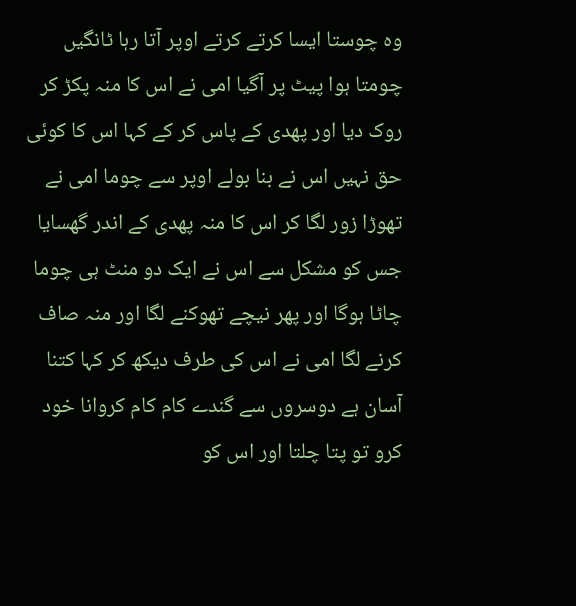وہ چوستا ایسا کرتے کرتے اوپر آتا رہا ٹانگیں چومتا ہوا پیٹ پر آگیا امی نے اس کا منہ پکڑ کر روک دیا اور پھدی کے پاس کر کے کہا اس کا کوئی حق نہیں اس نے بنا بولے اوپر سے چوما امی نے تھوڑا زور لگا کر اس کا منہ پھدی کے اندر گھسایا جس کو مشکل سے اس نے ایک دو منٹ ہی چوما چاٹا ہوگا اور پھر نیچے تھوکنے لگا اور منہ صاف کرنے لگا امی نے اس کی طرف دیکھ کر کہا کتنا آسان ہے دوسروں سے گندے کام کام کروانا خود کرو تو پتا چلتا اور اس کو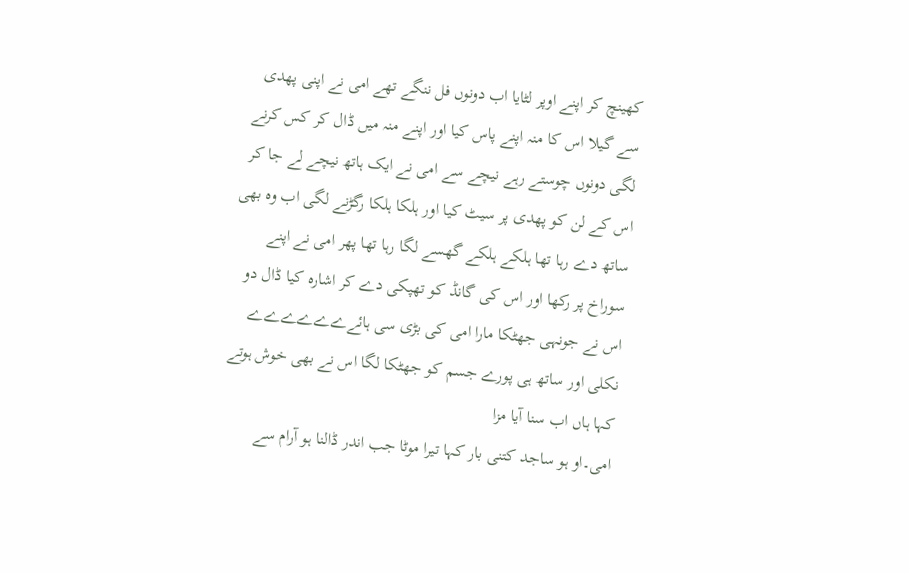کھینچ کر اپنے اوپر لٹایا اب دونوں فل ننگے تھے امی نے اپنی پھدی سے گیلا اس کا منہ اپنے پاس کیا اور اپنے منہ میں ڈال کر کس کرنے لگی دونوں چوستے رہے نیچے سے امی نے ایک ہاتھ نیچے لے جا کر اس کے لن کو پھدی پر سیٹ کیا اور ہلکا ہلکا رگڑنے لگی اب وہ بھی ساتھ دے رہا تھا ہلکے ہلکے گھسے لگا رہا تھا پھر امی نے اپنے سوراخ پر رکھا اور اس کی گانڈ کو تھپکی دے کر اشارہ کیا ڈال دو اس نے جونہی جھٹکا مارا امی کی بڑی سی ہائےےےےےےے نکلی اور ساتھ ہی پورے جسم کو جھٹکا لگا اس نے بھی خوش ہوتے کہا ہاں اب سنا آیا مزا
امی۔او ہو ساجد کتنی بار کہا تیرا موٹا جب اندر ڈالنا ہو آرام سے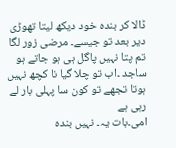ڈالا کر بندہ خود دیکھ لیتا تھوڑی دیر بعد تو جیسے۔ مرضی زور لگا تم پتا نہیں پاگل ہی ہو جاتے ہو
ساجد ۔اب تو چلا گیا نا کچھ نہیں ہوتا تجھے تو کون سا پہلی بار لے رہی ہے
امی۔بات یہ۔ نہیں بندہ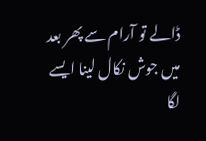ڈالے تو آرام سے پھر بعد میں جوش نکال لینا ایسے لگا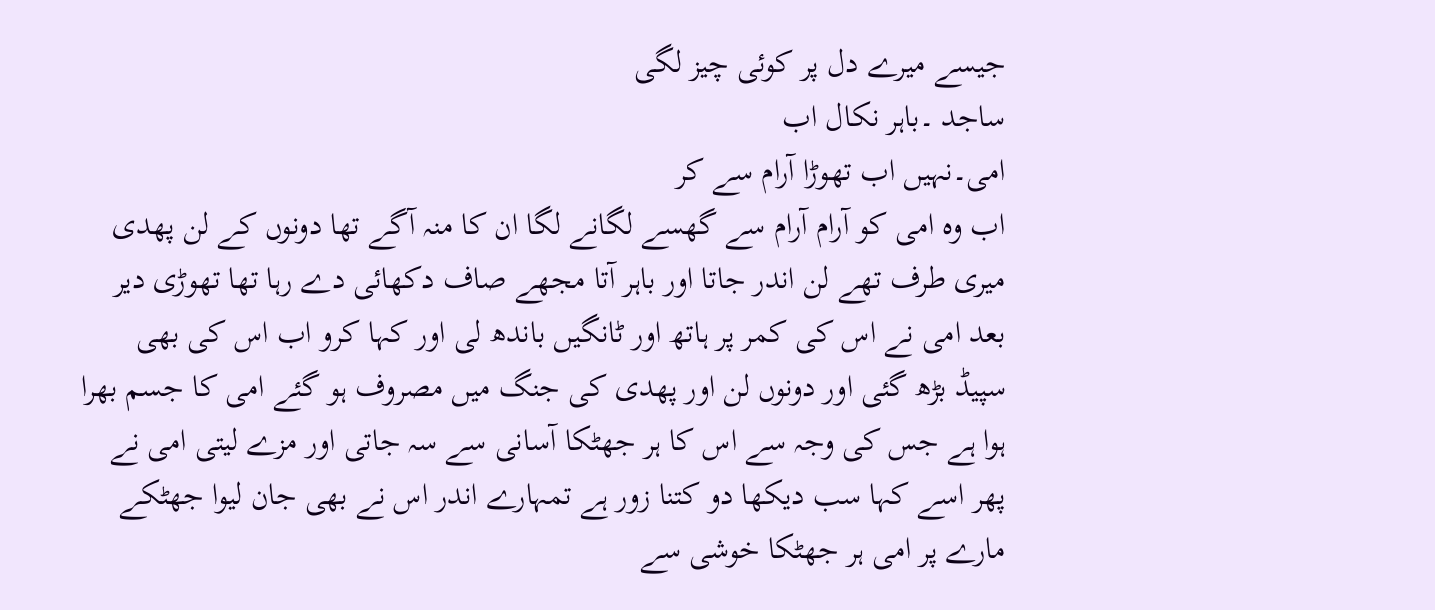جیسے میرے دل پر کوئی چیز لگی
ساجد ۔باہر نکال اب
امی۔نہیں اب تھوڑا آرام سے کر
اب وہ امی کو آرام آرام سے گھسے لگانے لگا ان کا منہ آگے تھا دونوں کے لن پھدی میری طرف تھے لن اندر جاتا اور باہر آتا مجھے صاف دکھائی دے رہا تھا تھوڑی دیر بعد امی نے اس کی کمر پر ہاتھ اور ٹانگیں باندھ لی اور کہا کرو اب اس کی بھی سپیڈ بڑھ گئی اور دونوں لن اور پھدی کی جنگ میں مصروف ہو گئے امی کا جسم بھرا ہوا ہے جس کی وجہ سے اس کا ہر جھٹکا آسانی سے سہ جاتی اور مزے لیتی امی نے پھر اسے کہا سب دیکھا دو کتنا زور ہے تمہارے اندر اس نے بھی جان لیوا جھٹکے مارے پر امی ہر جھٹکا خوشی سے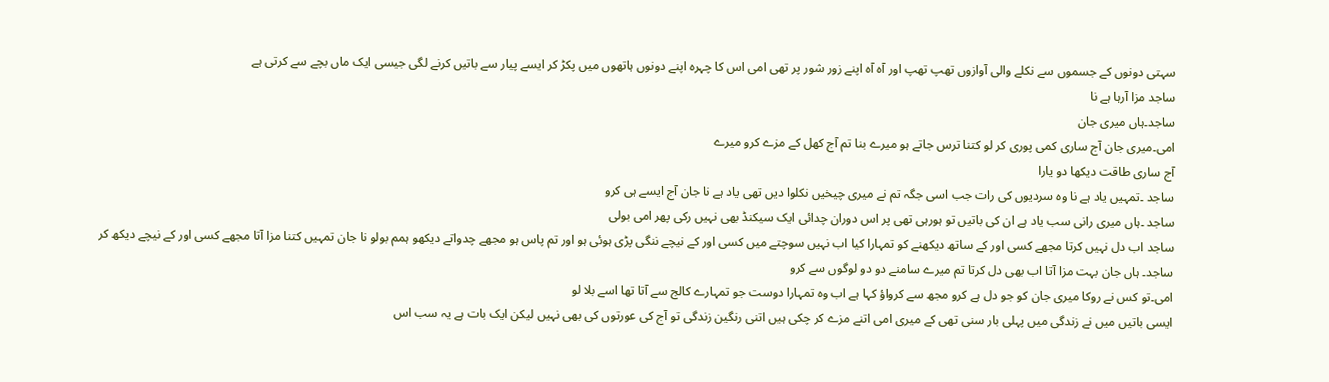سہتی دونوں کے جسموں سے نکلے والی آوازوں تھپ تھپ اور آہ آہ اپنے زور شور پر تھی امی اس کا چہرہ اپنے دونوں ہاتھوں میں پکڑ کر ایسے پیار سے باتیں کرنے لگی جیسی ایک ماں بچے سے کرتی ہے
ساجد مزا آرہا ہے نا
ساجد۔ہاں میری جان
امی۔میری جان آج ساری کمی پوری کر لو کتنا ترس جاتے ہو میرے بنا تم آج کھل کے مزے کرو میرے
آج ساری طاقت دیکھا دو یارا
ساجد ۔تمہیں یاد ہے نا وہ سردیوں کی رات جب اسی جگہ تم نے میری چیخیں نکلوا دیں تھی یاد ہے نا جان آج ایسے ہی کرو
ساجد ۔ہاں میری رانی سب یاد ہے ان کی باتیں تو ہورہی تھی پر اس دوران چدائی ایک سیکنڈ بھی نہیں رکی پھر امی بولی
ساجد اب دل نہیں کرتا مجھے کسی اور کے ساتھ دیکھنے کو تمہارا کیا اب نہیں سوچتے میں کسی اور کے نیچے ننگی پڑی ہوئی ہو اور تم پاس ہو مجھے چدواتے دیکھو ہمم بولو نا جان تمہیں کتنا مزا آتا مجھے کسی اور کے نیچے دیکھ کر
ساجد۔ ہاں جان بہت مزا آتا اب بھی دل کرتا تم میرے سامنے دو دو لوگوں سے کرو
امی۔تو کس نے روکا میری جان کو جو دل ہے کرو مجھ سے کرواؤ کہا ہے اب وہ تمہارا دوست جو تمہارے کالج سے آتا تھا اسے بلا لو
ایسی باتیں میں نے زندگی میں پہلی بار سنی تھی کے میری امی اتنے مزے کر چکی ہیں اتنی رنگین زندگی تو آج کی عورتوں کی بھی نہیں لیکن ایک بات ہے یہ سب اس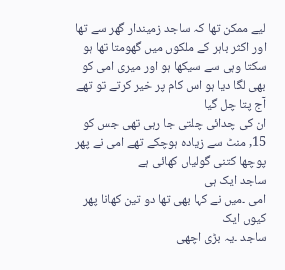لیے ممکن تھا کہ ساجد زمیندار گھر سے تھا اور اکثر باہر کے ملکوں میں گھومتا تھا ہو سکتا وہی سے سیکھا ہو اور میری امی کو بھی لگا دیا ہو اس کام پر خیر کرتے تو تھے آج پتا چل گیا
ان کی چدائی چلتی جا رہی تھی جس کو 15, منٹ سے زیادہ ہوچکے تھے امی نے پھر پوچھا کتنی گولیاں کھائی ہے
ساجد ایک ہی
امی ۔میں نے کہا بھی تھا دو تین کھانا پھر کیوں ایک
ساجد ۔یہ بڑی اچھی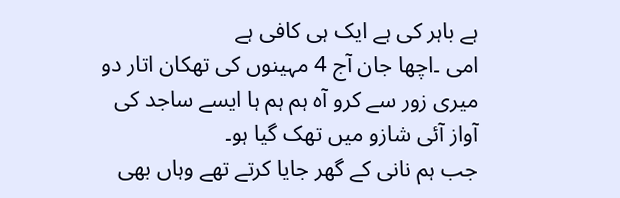ہے باہر کی ہے ایک ہی کافی ہے
امی ۔اچھا جان آج 4 مہینوں کی تھکان اتار دو میری زور سے کرو آہ ہم ہم ہا ایسے ساجد کی آواز آئی شازو میں تھک گیا ہو۔
جب ہم نانی کے گھر جایا کرتے تھے وہاں بھی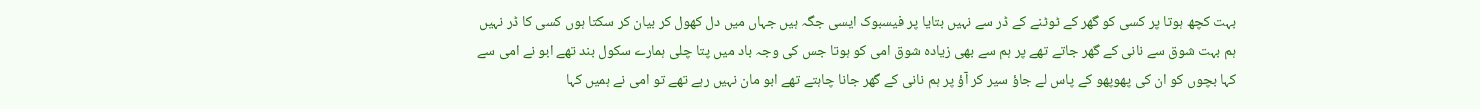بہت کچھ ہوتا پر کسی کو گھر کے ٹوٹنے کے ڈر سے نہیں بتایا پر فیسبوک ایسی جگہ ہیں جہاں میں دل کھول کر بیان کر سکتا ہوں کسی کا ڈر نہیں
ہم بہت شوق سے نانی کے گھر جاتے تھے پر ہم سے بھی زیادہ شوق امی کو ہوتا جس کی وجہ باد میں پتا چلی ہمارے سکول بند تھے ابو نے امی سے کہا بچوں کو ان کی پھوپھو کے پاس لے جاؤ سیر کر آؤ پر ہم نانی کے گھر جانا چاہتے تھے ابو مان نہیں رہے تھے تو امی نے ہمیں کہا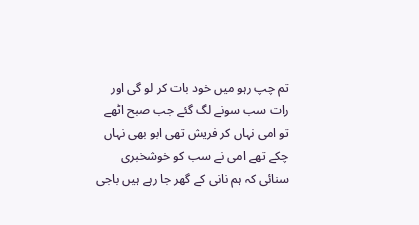تم چپ رہو میں خود بات کر لو گی اور رات سب سونے لگ گئے جب صبح اٹھے تو امی نہاں کر فریش تھی ابو بھی نہاں چکے تھے امی نے سب کو خوشخبری سنائی کہ ہم نانی کے گھر جا رہے ہیں باجی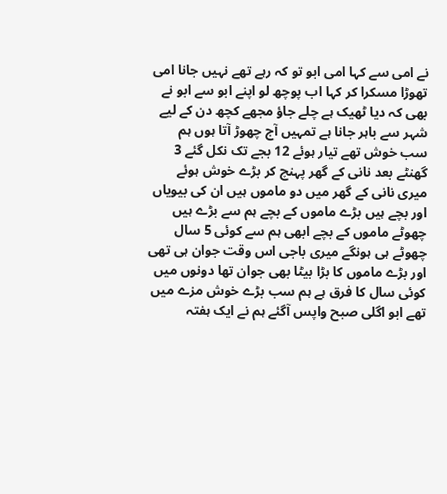نے امی سے کہا امی ابو تو کہ رہے تھے نہیں جانا امی تھوڑا مسکرا کر کہا اب پوچھ لو اپنے ابو سے ابو نے بھی کہ دیا ٹھیک ہے چلے جاؤ مجھے کچھ دن کے لیے شہر سے باہر جانا ہے تمہیں آج چھوڑ آتا ہوں ہم سب خوش تھے تیار ہوئے 12 بجے تک نکل گئے 3 گھنٹے بعد نانی کے گھر پہنچ کر بڑے خوش ہوئے میری نانی کے گھر میں دو ماموں ہیں ان کی بیویاں اور بچے ہیں بڑے ماموں کے بچے ہم سے بڑے ہیں چھوٹے ماموں کے بچے ابھی ہم سے کوئی 5 سال چھوٹے ہی ہونگے میری باجی اس وقت جوان ہی تھی اور بڑے ماموں کا بڑا بیٹا بھی جوان تھا دونوں میں کوئی سال کا فرق ہے ہم سب بڑے خوش مزے میں تھے ابو اگلی صبح واپس آگئے ہم نے ایک ہفتہ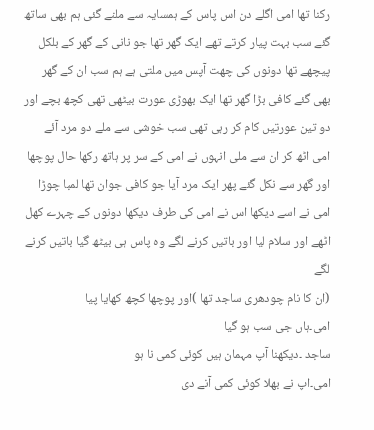رکنا تھا امی اگلے دن اس پاس کے ہمسایہ سے ملنے گئی ہم بھی ساتھ گئے سب بہت پیار کرتے تھے ایک گھر تھا جو نانی کے گھر کے بلکل پیچھے تھا دونوں کی چھت آپس میں ملتی ہے ہم سب ان کے گھر بھی گئے کافی بڑا گھر تھا ایک بھوڑی عورت بیٹھی تھی کچھ بچے اور دو تین عورتیں کام کر رہی تھی سب خوشی سے ملے دو مرد آئے امی اٹھ کر ان سے ملی انہوں نے امی کے سر پر ہاتھ رکھا حال پوچھا اور گھر سے نکل گئے پھر ایک مرد آیا جو کافی جوان تھا لمبا چوڑا امی نے اسے دیکھا اس نے امی کی طرف دیکھا دونوں کے چہرے کھل اٹھے اور سلام لیا اور باتیں کرنے لگے وہ پاس ہی بیٹھ گیا باتیں کرنے لگے
(ان کا نام چودھری ساجد تھا )اور پوچھا کچھ کھایا پیا
امی۔ہاں جی سب ہو گیا
ساجد ۔دیکھنا آپ مہمان ہیں کوئی کمی نا ہو
امی۔اپ نے بھلا کوئی کمی آنے دی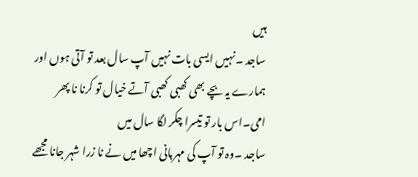ہیں
ساجد ۔نہیں ایسی بات نہیں آپ سال بعد تو آتی ہوں اور ہمارے یہ بچے بھی کھبی کھبی آتے خیال تو کرنا نا پھر
امی۔اس بار تو تیسرا چکر لگا سال میں
ساجد ۔وہ تو آپ کی مہربانی اچھا میں نے نا زرا شہر جانا مجھے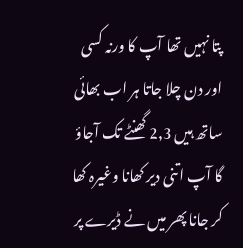پتا نہیں تھا آپ کا ورنہ کسی اور دن چلا جاتا ہر اب بھائی ساتھ ہیں 2٫3 گھنٹے تک آجاؤ گا آپ اتنی دیر کھانا وغیرہ کھا کر جانا پھر میں نے ڈیرے پر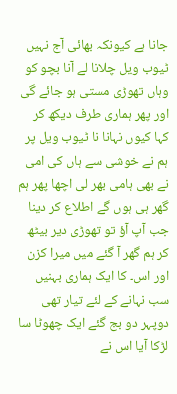جانا ہے کیونکہ بھائی آج نہیں ٹیوب ویل چلانا لے آنا بچو کو وہاں تھوڑی مستی ہو جائے گی اور پھر ہماری طرف دیکھ کر کہا کیوں نہانا نا ٹیوب ویل پر ہم نے خوشی سے ہاں کی امی نے بھی ہامی بھر لی اچھا پھر ہم گھر ہی ہوں گے اطلاع کر دینا جب آپ آؤ تو تھوڑی دیر بیٹھ کر ہم گھر آ گئے میں میرا کزن اور اس۔ کا ایک ہماری بہنیں سب نہانے کے لئے تیار تھی دوپہر دو بج گئے ایک چھوٹا سا لڑکا آیا اس نے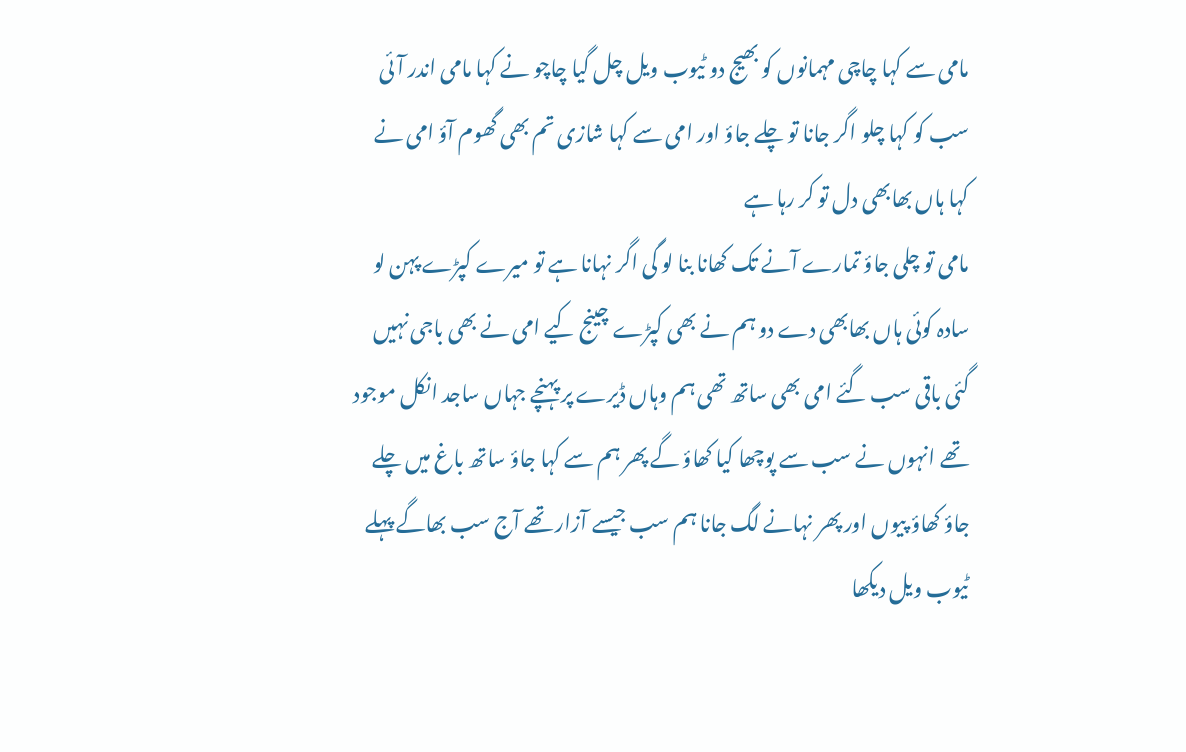مامی سے کہا چاچی مہمانوں کو بھیج دو ٹیوب ویل چل گیا چاچو نے کہا مامی اندر آئی سب کو کہا چلو اگر جانا تو چلے جاؤ اور امی سے کہا شازی تم بھی گھوم آؤ امی نے کہا ہاں بھابھی دل تو کر رہا ہے
مامی تو چلی جاؤ تمارے آنے تک کھانا بنا لو گی اگر نہانا ہے تو میرے کپڑے پہن لو سادہ کوئی ہاں بھابھی دے دو ہم نے بھی کپڑے چینج کیے امی نے بھی باجی نہیں گئی باقی سب گئے امی بھی ساتھ تھی ہم وہاں ڈیرے پر پہنچے جہاں ساجد انکل موجود تھے انہوں نے سب سے پوچھا کیا کھاؤ گے پھر ہم سے کہا جاؤ ساتھ باغ میں چلے جاؤ کھاؤ پیوں اور پھر نہانے لگ جانا ہم سب جیسے آزار تھے آج سب بھاگے پہلے ٹیوب ویل دیکھا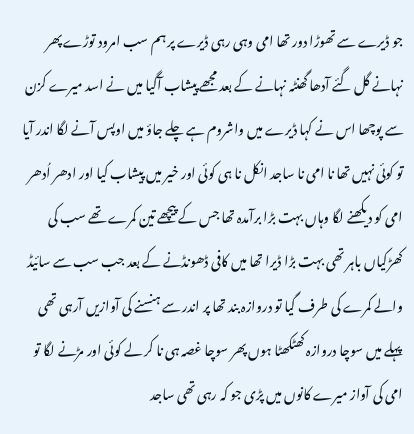جو ڈیرے سے تھوڑا دور تھا امی وہی رہی ڈیرے پر ہم سب امرود توڑے پھر نہانے گل گئے آدھا گھنٹہ نہانے کے بعد مجھے پیشاب آگیا میں نے اسد میرے کزن سے پوچھا اس نے کہا ڈیرے میں واشروم ہے چلے جاؤ میں اوپس آنے لگا اندر آیا تو کوئی نہیں تھا نا امی نا ساجد انکل نا ہی کوئی اور خیر میں پیشاب کیا اور ادھر اُدھر امی کو دیکھنے لگا وہاں بہت بڑا برآمدہ تھا جس کے پیچھے تین کمرے تھے سب کی کھڑکیاں باہر تھی بہت بڑا ڈیرا تھا میں کافی ڈھونڈنے کے بعد جب سب سے سائیڈ والے کمرے کی طرف گیا تو دروازہ بند تھا پر اندر سے ہنسنے کی آوازیں آرہی تھی پہلے میں سوچا دروازہ کھٹکھٹا ہوں پھر سوچا غصہ ہی نا کر لے کوئی اور مڑنے لگا تو امی کی آواز میرے کانوں میں پڑی جو کہ رہی تھی ساجد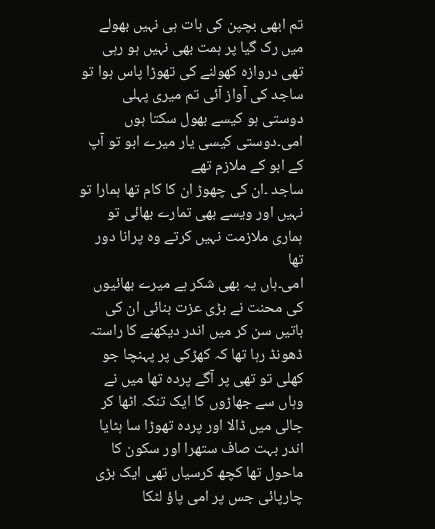تم ابھی بچپن کی بات ہی نہیں بھولے میں رک گیا پر ہمت بھی نہیں ہو رہی تھی دروازہ کھولنے کی تھوڑا پاس ہوا تو ساجد کی آواز آئی تم میری پہلی دوستی ہو کیسے بھول سکتا ہوں
امی۔دوستی کیسی یار میرے ابو تو آپ کے ابو کے ملازم تھے
ساجد ۔ان کی چھوڑ ان کا کام تھا ہمارا تو نہیں اور ویسے بھی تمارے بھائی تو ہماری ملازمت نہیں کرتے وہ پرانا دور تھا
امی۔ہاں یہ بھی شکر ہے میرے بھائیوں کی محنت نے بڑی عزت بنائی ان کی باتیں سن کر میں اندر دیکھنے کا راستہ ڈھونڈ رہا تھا کہ کھڑکی پر پہنچا جو کھلی تو تھی پر آگے پردہ تھا میں نے وہاں سے جھاڑوں کا ایک تنکہ اٹھا کر جالی میں ڈالا اور پردہ تھوڑا سا ہٹایا اندر بہت صاف ستھرا اور سکون کا ماحول تھا کچھ کرسیاں تھی ایک بڑی چارپائی جس پر امی پاؤ لٹکا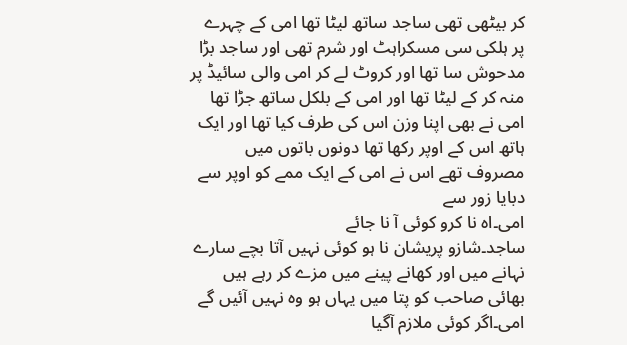کر بیٹھی تھی ساجد ساتھ لیٹا تھا امی کے چہرے پر ہلکی سی مسکراہٹ اور شرم تھی اور ساجد بڑا مدحوش سا تھا اور کروٹ لے کر امی والی سائیڈ پر منہ کر کے لیٹا تھا اور امی کے بلکل ساتھ جڑا تھا امی نے بھی اپنا وزن اس کی طرف کیا تھا اور ایک ہاتھ اس کے اوپر رکھا تھا دونوں باتوں میں مصروف تھے اس نے امی کے ایک ممے کو اوپر سے دبایا زور سے
امی۔اہ نا کرو کوئی آ نا جائے
ساجد۔شازو پریشان نا ہو کوئی نہیں آتا بچے سارے نہانے میں اور کھانے پینے میں مزے کر رہے ہیں بھائی صاحب کو پتا میں یہاں ہو وہ نہیں آئیں گے
امی۔اگر کوئی ملازم آگیا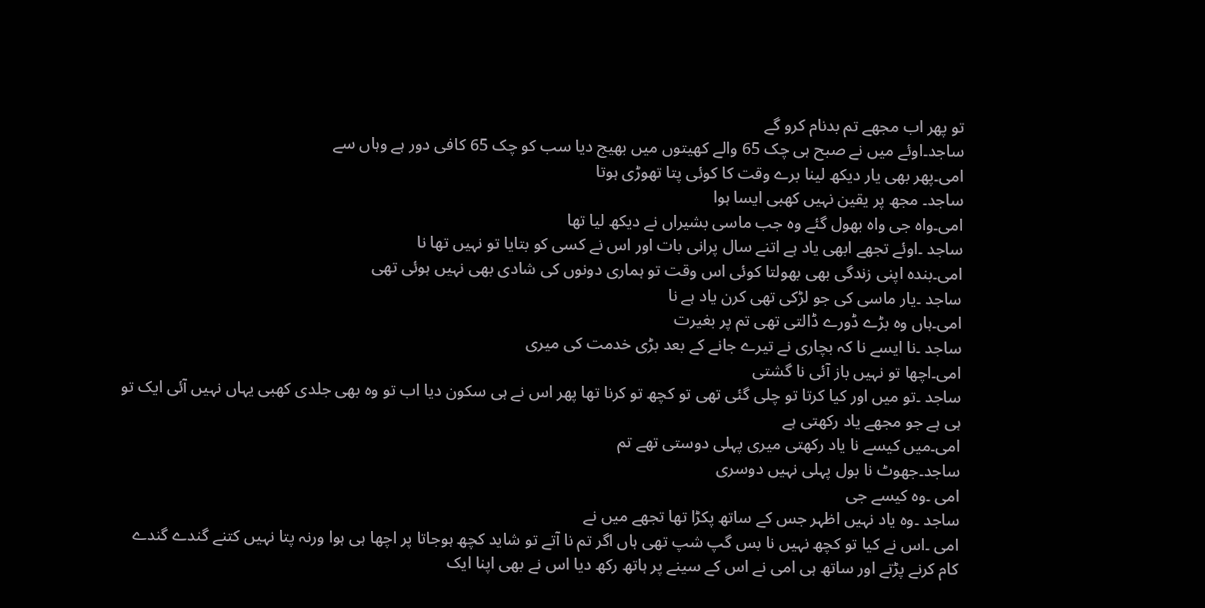تو پھر اب مجھے تم بدنام کرو گے
ساجد۔اوئے میں نے صبح ہی چک 65 والے کھیتوں میں بھیج دیا سب کو چک 65 کافی دور ہے وہاں سے
امی۔پھر بھی یار دیکھ لینا برے وقت کا کوئی پتا تھوڑی ہوتا
ساجد۔ مجھ پر یقین نہیں کھبی ایسا ہوا
امی۔واہ جی واہ بھول گئے وہ جب ماسی بشیراں نے دیکھ لیا تھا
ساجد ۔اوئے تجھے ابھی یاد ہے اتنے سال پرانی بات اور اس نے کسی کو بتایا تو نہیں تھا نا
امی۔بندہ اپنی زندگی بھی بھولتا کوئی اس وقت تو ہماری دونوں کی شادی بھی نہیں ہوئی تھی
ساجد ۔یار ماسی کی جو لڑکی تھی کرن یاد ہے نا
امی۔ہاں وہ بڑے ڈورے ڈالتی تھی تم پر بغیرت
ساجد ۔نا ایسے نا کہ بچاری نے تیرے جانے کے بعد بڑی خدمت کی میری
امی۔اچھا تو نہیں باز آئی نا گشتی
ساجد ۔تو میں اور کیا کرتا تو چلی گئی تھی تو کچھ تو کرنا تھا پھر اس نے ہی سکون دیا اب تو وہ بھی جلدی کھبی یہاں نہیں آئی ایک تو ہی ہے جو مجھے یاد رکھتی ہے
امی۔میں کیسے نا یاد رکھتی میری پہلی دوستی تھے تم
ساجد۔جھوٹ نا بول پہلی نہیں دوسری
امی ۔وہ کیسے جی
ساجد ۔وہ یاد نہیں اظہر جس کے ساتھ پکڑا تھا تجھے میں نے
امی ۔اس نے کیا تو کچھ نہیں نا بس گپ شپ تھی ہاں اگر تم نا آتے تو شاید کچھ ہوجاتا پر اچھا ہی ہوا ورنہ پتا نہیں کتنے گندے گندے کام کرنے پڑتے اور ساتھ ہی امی نے اس کے سینے پر ہاتھ رکھ دیا اس نے بھی اپنا ایک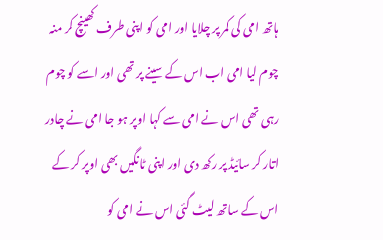ہاتھ امی کی کمر پر چلایا اور امی کو اپنی طرف کھینچ کر منہ چوم لیا امی اب اس کے سینے پر تھی اور اسے کو چوم رہی تھی اس نے امی سے کہا اوپر ہو جا امی نے چادر اتار کر سائیڈ پر رکھ دی اور اپنی ٹانگیں بھی اوپر کر کے اس کے ساتھ لیٹ گئی اس نے امی کو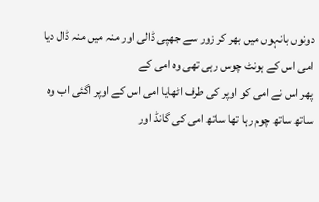دونوں بانہوں میں بھر کر زور سے جھپی ڈالی اور منہ میں منہ ڈال دیا امی اس کے ہونٹ چوس رہی تھی وہ امی کے
پھر اس نے امی کو اوپر کی طرف اٹھایا امی اس کے اوپر اگئی اب وہ ساتھ ساتھ چوم رہا تھا ساتھ امی کی گانڈ اور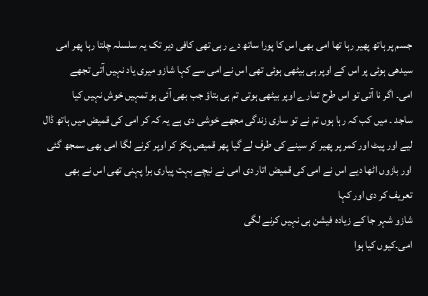جسم پر ہاتھ پھیر رہا تھا امی بھی اس کا پورا ساتھ دے رہی تھی کافی دیر تک یہ سلسلہ چلتا رہا پھر امی سیدھی ہوئی پر اس کے اوپر ہی بیٹھی ہوئی تھی اس نے امی سے کہا شازو میری یاد نہیں آتی تجھے
امی۔ اگر نا آتی تو اس طرح تمارے اوپر بیٹھی ہوتی تم ہی بتاؤ جب بھی آئی ہو تمہیں خوش نہیں کیا
ساجد ۔ میں کب کہ رہا ہوں تم نے تو ساری زندگی مجھے خوشی دی ہے یہ کہ کر امی کی قمیض میں ہاتھ ڈال لیے اور پیٹ اور کمر پر پھیر کر سینے کی طرف لے گیا پھر قمیص پکڑ کر اوپر کرنے لگا امی بھی سمجھ گئی اور بازوں اٹھا دیے اس نے امی کی قمیض اتار دی امی نے نیچے بہت پیاری برا پہنی تھی اس نے بھی تعریف کر دی اور کہا
شازو شہر جا کے زیادہ فیشن ہی نہیں کرنے لگی
امی۔کیوں کیا ہوا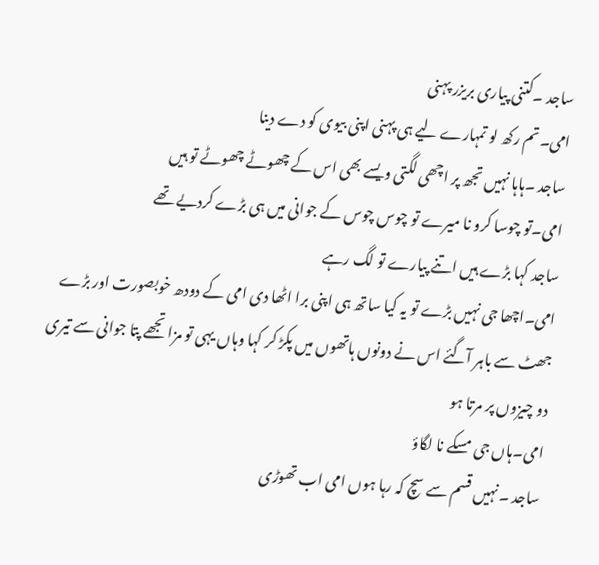ساجد ۔کتنی پیاری بریزر پہنی
امی۔تم رکھ لو تمہارے لیے ہی پہنی اپنی بیوی کو دے دینا
ساجد ۔ہاہا نہیں تجھ پر اچھی لگتی ویسے بھی اس کے چھوٹے چھوٹے تو ہیں
امی۔تو چوسا کرو نا میرے تو چوس چوس کے جوانی میں ہی بڑے کردیے تھے
ساجد کہا بڑے ہیں اتنے پیارے تو لگ رہے
امی۔اچھا جی نہیں بڑے تو یہ کیا ساتھ ہی اپنی برا اٹھا دی امی کے دودھ خوبصورت اور بڑے جھٹ سے باہر آگئے اس نے دونوں ہاتھوں میں پکڑ کر کہا وہاں یہی تو مزا تجھے پتا جوانی سے تیری دو چیزوں پر مرتا ہو
امی۔ہاں جی مسکے نا لگاؤ
ساجد ۔نہیں قسم سے سچ کہ رہا ہوں امی اب تھوڑی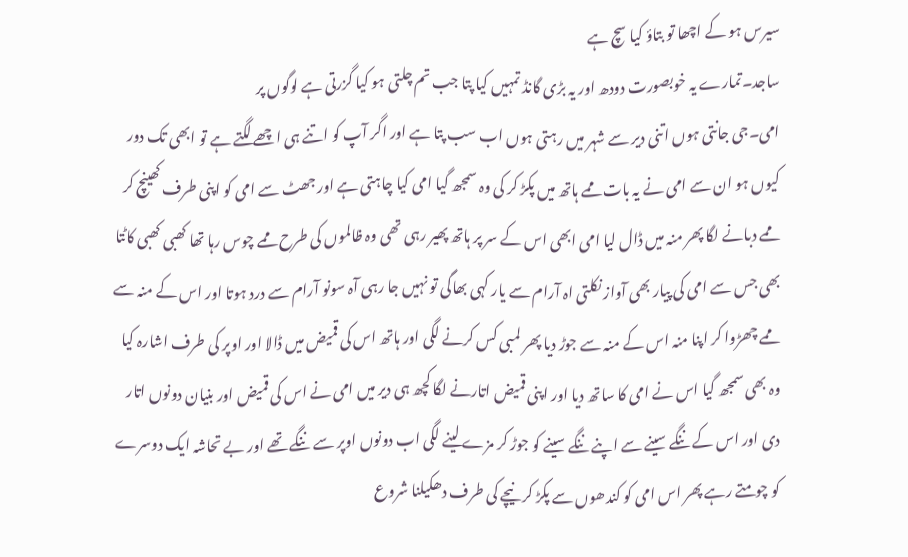سیرس ہو کے اچھا تو بتاؤ کیا سچ ہے
ساجد۔تمارے یہ خوبصورت دودھ اور یہ بڑی گانڈ تمہیں کیا پتا جب تم چلتی ہو کیا گزرتی ہے لوگوں پر
امی۔جی جانتی ہوں اتنی دیر سے شہر میں رہتی ہوں اب سب پتا ہے اور اگر آپ کو اتنے ہی اچھے لگتے ہے تو ابھی تک دور کیوں ہو ان سے امی نے یہ بات ممے ہاتھ میں پکڑ کر کی وہ سمجھ گیا امی کیا چاہتی ہے اور جھٹ سے امی کو اپنی طرف کھینچ کر ممے دبانے لگا پھر منہ میں ڈال لیا امی ابھی اس کے سر پر ہاتھ پھیر رہی تھی وہ ظالموں کی طرح ممے چوس رہا تھا کھبی کھبی کاٹتا بھی جس سے امی کی پیار بھی آواز نکلتی اہ آرام سے یار کہی بھاگی تو نہیں جا رہی آہ سونو آرام سے درد ہوتا اور اس کے منہ سے ممے چھڑوا کر اپنا منہ اس کے منہ سے جوڑ دیا پھر لمبی کس کرنے لگی اور ہاتھ اس کی قمیض میں ڈالا اور اوپر کی طرف اشارہ کیا وہ بھی سمجھ گیا اس نے امی کا ساتھ دیا اور اپنی قمیض اتارنے لگا کچھ ہی دیر میں امی نے اس کی قمیض اور بنیان دونوں اتار دی اور اس کے ننگے سینے سے اپنے ننگے سینے کو جوڑ کر مزے لینے لگی اب دونوں اوپر سے ننگے تھے اور بے تحاشہ ایک دوسرے کو چومتے رہے پھر اس امی کو کندھوں سے پکڑ کر نیچے کی طرف دھکیلنا شروع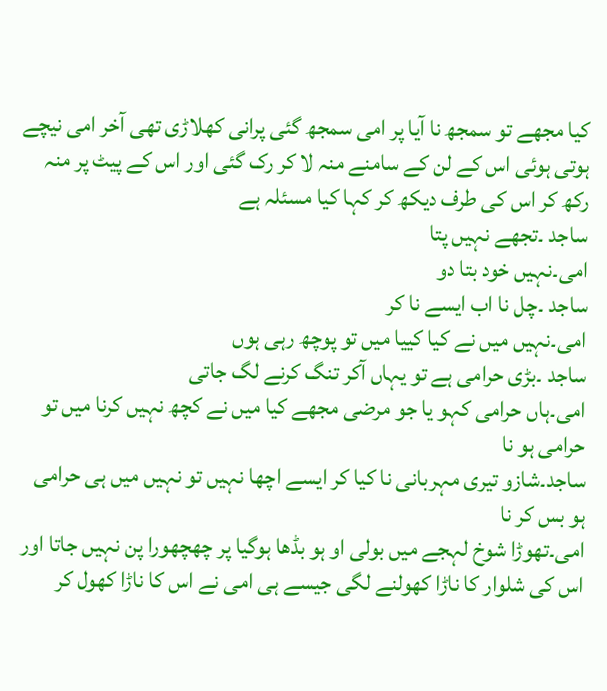کیا مجھے تو سمجھ نا آیا پر امی سمجھ گئی پرانی کھلاڑی تھی آخر امی نیچے ہوتی ہوئی اس کے لن کے سامنے منہ لا کر رک گئی اور اس کے پیٹ پر منہ رکھ کر اس کی طرف دیکھ کر کہا کیا مسئلہ ہے
ساجد ۔تجھے نہیں پتا
امی۔نہیں خود بتا دو
ساجد ۔چل نا اب ایسے نا کر
امی۔نہیں میں نے کیا کییا میں تو پوچھ رہی ہوں
ساجد ۔بڑی حرامی ہے تو یہاں آکر تنگ کرنے لگ جاتی
امی۔ہاں حرامی کہو یا جو مرضی مجھے کیا میں نے کچھ نہیں کرنا میں تو حرامی ہو نا
ساجد۔شازو تیری مہربانی نا کیا کر ایسے اچھا نہیں تو نہیں میں ہی حرامی ہو بس کر نا
امی۔تھوڑا شوخ لہجے میں بولی او ہو بڈھا ہوگیا پر چھچھورا پن نہیں جاتا اور اس کی شلوار کا ناڑا کھولنے لگی جیسے ہی امی نے اس کا ناڑا کھول کر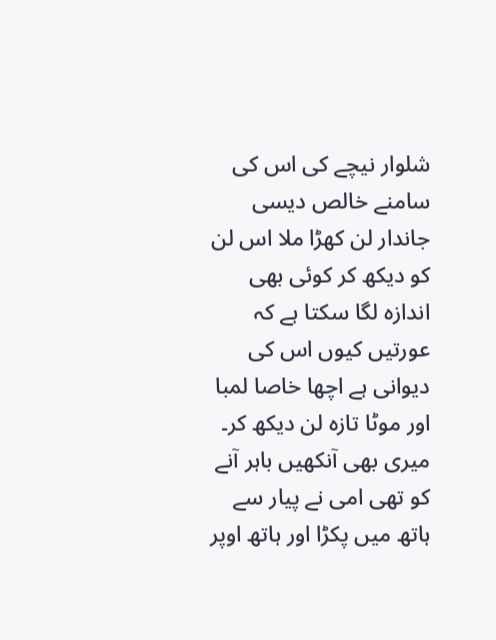شلوار نیچے کی اس کی سامنے خالص دیسی جاندار لن کھڑا ملا اس لن کو دیکھ کر کوئی بھی اندازہ لگا سکتا ہے کہ عورتیں کیوں اس کی دیوانی ہے اچھا خاصا لمبا اور موٹا تازہ لن دیکھ کر۔ میری بھی آنکھیں باہر آنے کو تھی امی نے پیار سے ہاتھ میں پکڑا اور ہاتھ اوپر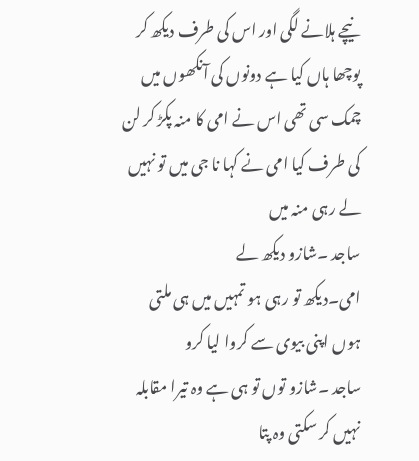نیچے ہلانے لگی اور اس کی طرف دیکھ کر پوچھا ہاں کیا ہے دونوں کی آنکھوں میں چمک سی تھی اس نے امی کا منہ پکڑ کر لن کی طرف کیا امی نے کہا نا جی میں تو نہیں لے رہی منہ میں
ساجد ۔شازو دیکھ لے
امی۔دیکھ تو رہی ہو تمہیں میں ہی ملتی ہوں اپنی بیوی سے کروا لیا کرو
ساجد ۔شازو توں تو ہی ہے وہ تیرا مقابلہ نہیں کر سکتی وہ پتا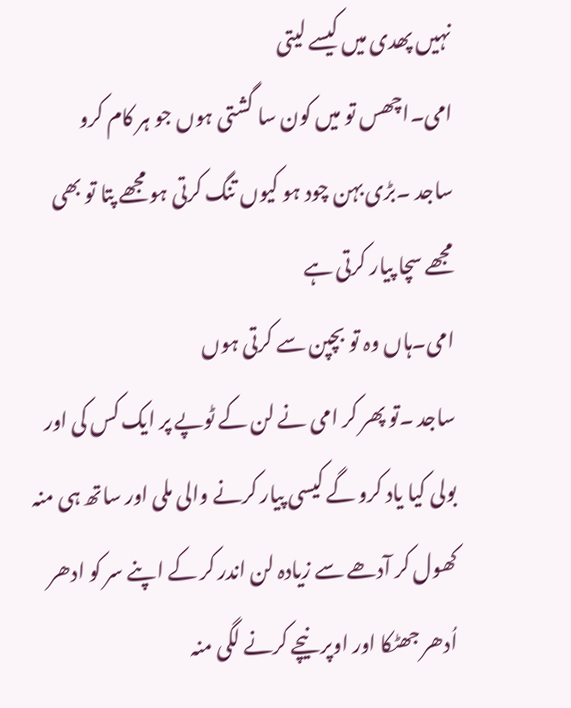نہیں پھدی میں کیسے لیتی
امی۔اچھس تو میں کون سا گشتی ہوں جو ہر کام کرو
ساجد ۔بڑی بہن چود ہو کیوں تنگ کرتی ہو مجھے پتا تو بھی مجھے سچا پیار کرتی ہے
امی۔ہاں وہ تو بچپن سے کرتی ہوں
ساجد ۔تو پھر کر امی نے لن کے ٹوپے پر ایک کس کی اور بولی کیا یاد کرو گے کیسی پیار کرنے والی ملی اور ساتھ ہی منہ کھول کر آدھے سے زیادہ لن اندر کر کے اپنے سر کو ادھر اُدھر جھٹکا اور اوپر نیچے کرنے لگی منہ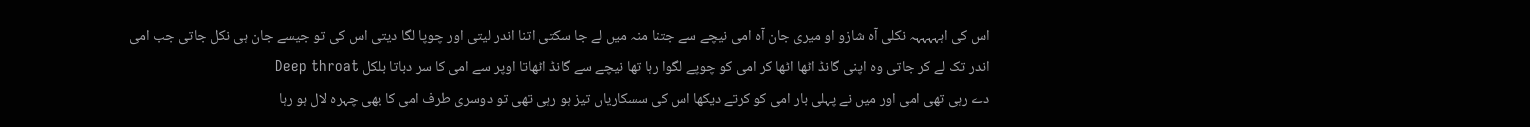اس کی اہہہہہہ نکلی آہ شازو او میری جان آہ امی نیچے سے جتنا منہ میں لے جا سکتی اتنا اندر لیتی اور چوپا لگا دیتی اس کی تو جیسے جان ہی نکل جاتی جب امی اندر تک لے کر جاتی وہ اپنی گانڈ اٹھا اٹھا کر امی کو چوپے لگوا رہا تھا نیچے سے گانڈ اٹھاتا اوپر سے امی کا سر دباتا بلکل Deep throat
دے رہی تھی امی اور میں نے پہلی بار امی کو کرتے دیکھا اس کی سسکاریاں تیز ہو رہی تھی تو دوسری طرف امی کا بھی چہرہ لال ہو رہا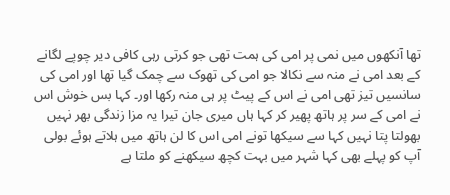تھا آنکھوں میں نمی پر امی کی ہمت تھی جو کرتی رہی کافی دیر چوپے لگانے کے بعد امی نے منہ سے نکالا جو امی کی تھوک سے چمک گیا تھا اور امی کی سانسیں تیز تھی امی نے اس کے پیٹ پر ہی منہ رکھا اور۔ کہا بس خوش اس نے امی کے سر پر ہاتھ پھیر کر کہا ہاں میری جان تیرا یہ مزا زندگی بھر نہیں بھولتا پتا نہیں کہا سے سیکھا تونے امی اس کا لن ہاتھ میں ہلاتے ہوئے بولی آپ کو پہلے بھی کہا شہر میں بہت کچھ سیکھنے کو ملتا ہے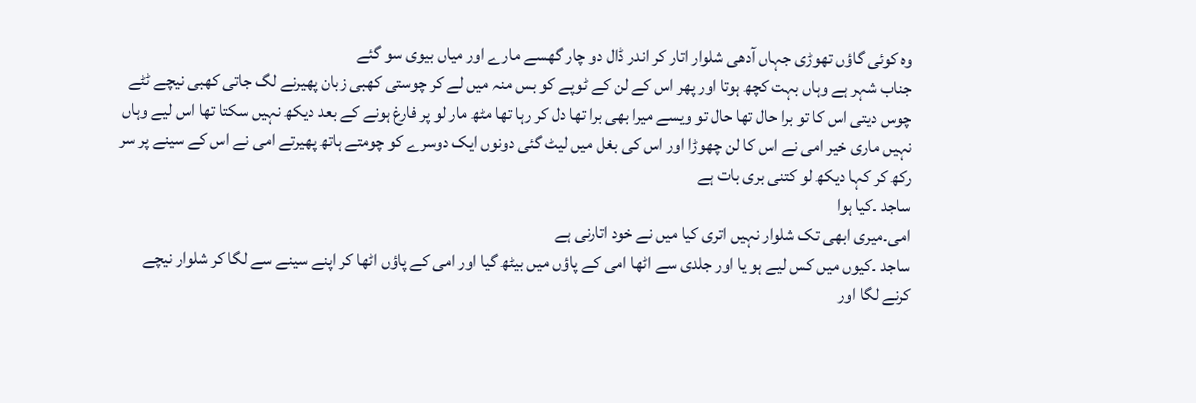وہ کوئی گاؤں تھوڑی جہاں آدھی شلوار اتار کر اندر ڈال دو چار گھسے مارے اور میاں بیوی سو گئے
جناب شہر ہے وہاں بہت کچھ ہوتا اور پھر اس کے لن کے ٹوپے کو بس منہ میں لے کر چوستی کھبی زبان پھیرنے لگ جاتی کھبی نیچے ٹٹے چوس دیتی اس کا تو برا حال تھا حال تو ویسے میرا بھی برا تھا دل کر رہا تھا مٹھ مار لو پر فارغ ہونے کے بعد دیکھ نہیں سکتا تھا اس لیے وہاں نہیں ماری خیر امی نے اس کا لن چھوڑا اور اس کی بغل میں لیٹ گئی دونوں ایک دوسرے کو چومتے ہاتھ پھیرتے امی نے اس کے سینے پر سر رکھ کر کہا دیکھ لو کتنی بری بات ہے
ساجد ۔کیا ہوا
امی۔میری ابھی تک شلوار نہیں اتری کیا میں نے خود اتارنی ہے
ساجد ۔کیوں میں کس لیے ہو یا اور جلدی سے اٹھا امی کے پاؤں میں بیٹھ گیا اور امی کے پاؤں اٹھا کر اپنے سینے سے لگا کر شلوار نیچے کرنے لگا اور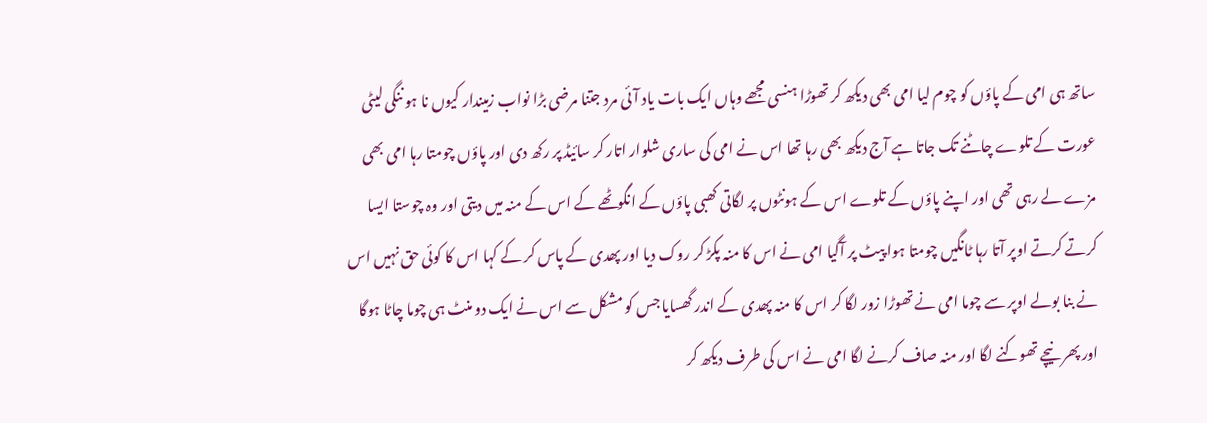ساتھ ہی امی کے پاؤں کو چوم لیا امی بھی دیکھ کر تھوڑا ہنسی مجھے وہاں ایک بات یاد آئی مرد جتنا مرضی بڑا نواب زمیندار کیوں نا ہو ننگی لیٹی عورت کے تلوے چاٹنے تک جاتا ہے آج دیکھ بھی رہا تھا اس نے امی کی ساری شلوار اتار کر سائیڈ پر رکھ دی اور پاؤں چومتا رہا امی بھی مزے لے رہی تھی اور اپنے پاؤں کے تلوے اس کے ہونٹوں پر لگاتی کھبی پاؤں کے انگوٹھے کے اس کے منہ میں دیتی اور وہ چوستا ایسا کرتے کرتے اوپر آتا رہا ٹانگیں چومتا ہوا پیٹ پر آگیا امی نے اس کا منہ پکڑ کر روک دیا اور پھدی کے پاس کر کے کہا اس کا کوئی حق نہیں اس نے بنا بولے اوپر سے چوما امی نے تھوڑا زور لگا کر اس کا منہ پھدی کے اندر گھسایا جس کو مشکل سے اس نے ایک دو منٹ ہی چوما چاٹا ہوگا اور پھر نیچے تھوکنے لگا اور منہ صاف کرنے لگا امی نے اس کی طرف دیکھ کر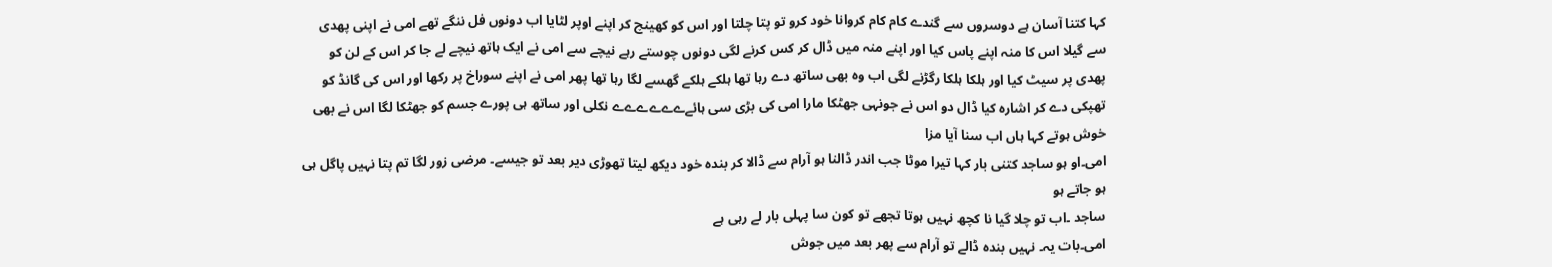کہا کتنا آسان ہے دوسروں سے گندے کام کام کروانا خود کرو تو پتا چلتا اور اس کو کھینچ کر اپنے اوپر لٹایا اب دونوں فل ننگے تھے امی نے اپنی پھدی سے گیلا اس کا منہ اپنے پاس کیا اور اپنے منہ میں ڈال کر کس کرنے لگی دونوں چوستے رہے نیچے سے امی نے ایک ہاتھ نیچے لے جا کر اس کے لن کو پھدی پر سیٹ کیا اور ہلکا ہلکا رگڑنے لگی اب وہ بھی ساتھ دے رہا تھا ہلکے ہلکے گھسے لگا رہا تھا پھر امی نے اپنے سوراخ پر رکھا اور اس کی گانڈ کو تھپکی دے کر اشارہ کیا ڈال دو اس نے جونہی جھٹکا مارا امی کی بڑی سی ہائےےےےےےے نکلی اور ساتھ ہی پورے جسم کو جھٹکا لگا اس نے بھی خوش ہوتے کہا ہاں اب سنا آیا مزا
امی۔او ہو ساجد کتنی بار کہا تیرا موٹا جب اندر ڈالنا ہو آرام سے ڈالا کر بندہ خود دیکھ لیتا تھوڑی دیر بعد تو جیسے۔ مرضی زور لگا تم پتا نہیں پاگل ہی ہو جاتے ہو
ساجد ۔اب تو چلا گیا نا کچھ نہیں ہوتا تجھے تو کون سا پہلی بار لے رہی ہے
امی۔بات یہ۔ نہیں بندہ ڈالے تو آرام سے پھر بعد میں جوش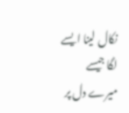نکال لینا ایسے لگا جیسے میرے دل پر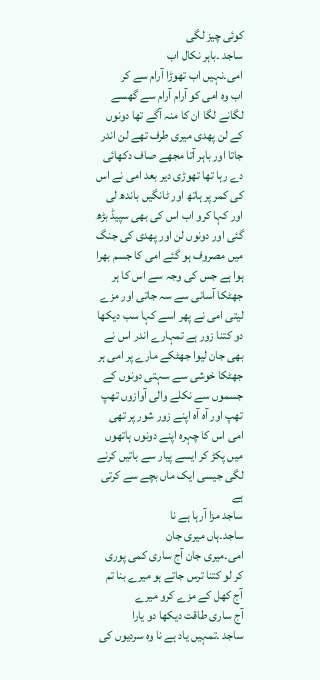کوئی چیز لگی
ساجد ۔باہر نکال اب
امی۔نہیں اب تھوڑا آرام سے کر
اب وہ امی کو آرام آرام سے گھسے لگانے لگا ان کا منہ آگے تھا دونوں کے لن پھدی میری طرف تھے لن اندر جاتا اور باہر آتا مجھے صاف دکھائی دے رہا تھا تھوڑی دیر بعد امی نے اس کی کمر پر ہاتھ اور ٹانگیں باندھ لی اور کہا کرو اب اس کی بھی سپیڈ بڑھ گئی اور دونوں لن اور پھدی کی جنگ میں مصروف ہو گئے امی کا جسم بھرا ہوا ہے جس کی وجہ سے اس کا ہر جھٹکا آسانی سے سہ جاتی اور مزے لیتی امی نے پھر اسے کہا سب دیکھا دو کتنا زور ہے تمہارے اندر اس نے بھی جان لیوا جھٹکے مارے پر امی ہر جھٹکا خوشی سے سہتی دونوں کے جسموں سے نکلے والی آوازوں تھپ تھپ اور آہ آہ اپنے زور شور پر تھی امی اس کا چہرہ اپنے دونوں ہاتھوں میں پکڑ کر ایسے پیار سے باتیں کرنے لگی جیسی ایک ماں بچے سے کرتی ہے
ساجد مزا آرہا ہے نا
ساجد۔ہاں میری جان
امی۔میری جان آج ساری کمی پوری کر لو کتنا ترس جاتے ہو میرے بنا تم آج کھل کے مزے کرو میرے
آج ساری طاقت دیکھا دو یارا
ساجد ۔تمہیں یاد ہے نا وہ سردیوں کی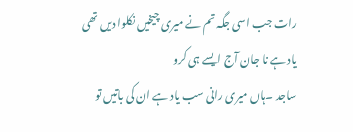رات جب اسی جگہ تم نے میری چیخیں نکلوا دیں تھی یاد ہے نا جان آج ایسے ہی کرو
ساجد ۔ہاں میری رانی سب یاد ہے ان کی باتیں تو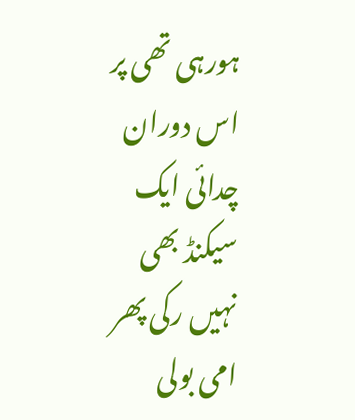ہورہی تھی پر اس دوران چدائی ایک سیکنڈ بھی نہیں رکی پھر امی بولی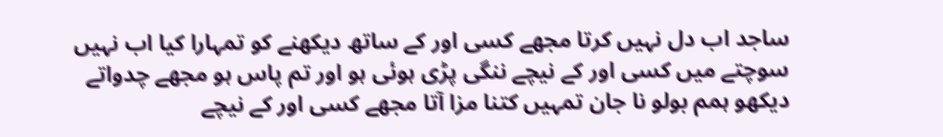ساجد اب دل نہیں کرتا مجھے کسی اور کے ساتھ دیکھنے کو تمہارا کیا اب نہیں سوچتے میں کسی اور کے نیچے ننگی پڑی ہوئی ہو اور تم پاس ہو مجھے چدواتے دیکھو ہمم بولو نا جان تمہیں کتنا مزا آتا مجھے کسی اور کے نیچے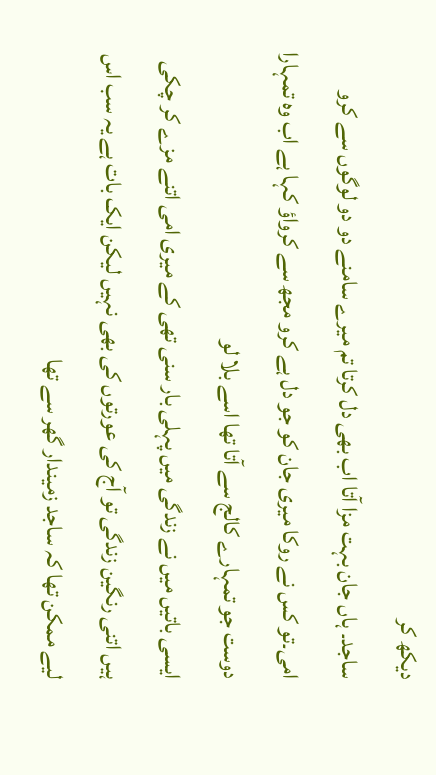دیکھ کر
ساجد۔ ہاں جان بہت مزا آتا اب بھی دل کرتا تم میرے سامنے دو دو لوگوں سے کرو
امی۔تو کس نے روکا میری جان کو جو دل ہے کرو مجھ سے کرواؤ کہا ہے اب وہ تمہارا دوست جو تمہارے کالج سے آتا تھا اسے بلا لو
ایسی باتیں میں نے زندگی میں پہلی بار سنی تھی کے میری امی اتنے مزے کر چکی ہیں اتنی رنگین زندگی تو آج کی عورتوں کی بھی نہیں لیکن ایک بات ہے یہ سب اس لیے ممکن تھا کہ ساجد زمیندار گھر سے تھا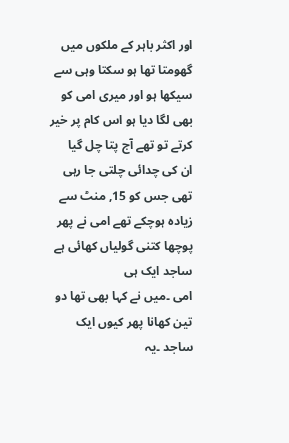اور اکثر باہر کے ملکوں میں گھومتا تھا ہو سکتا وہی سے سیکھا ہو اور میری امی کو بھی لگا دیا ہو اس کام پر خیر کرتے تو تھے آج پتا چل گیا
ان کی چدائی چلتی جا رہی تھی جس کو 15, منٹ سے زیادہ ہوچکے تھے امی نے پھر پوچھا کتنی گولیاں کھائی ہے
ساجد ایک ہی
امی ۔میں نے کہا بھی تھا دو تین کھانا پھر کیوں ایک
ساجد ۔یہ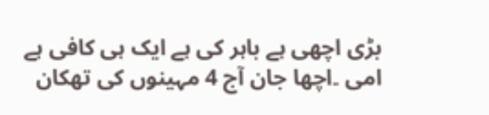بڑی اچھی ہے باہر کی ہے ایک ہی کافی ہے
امی ۔اچھا جان آج 4 مہینوں کی تھکان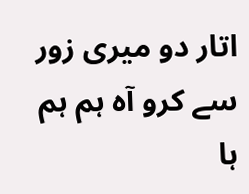اتار دو میری زور سے کرو آہ ہم ہم ہا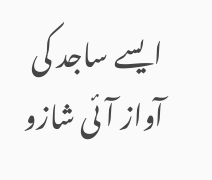ایسے ساجد کی آواز آئی شازو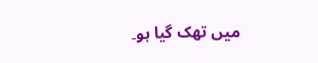میں تھک گیا ہو۔